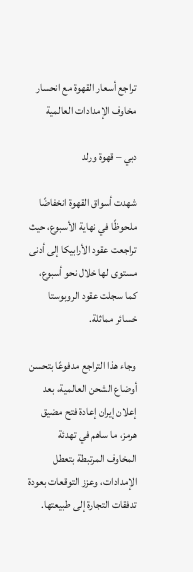تراجع أسعار القهوة مع انحسار مخاوف الإمدادات العالمية

دبي – قهوة ورلد

شهدت أسواق القهوة انخفاضًا ملحوظًا في نهاية الأسبوع، حيث تراجعت عقود الأرابيكا إلى أدنى مستوى لها خلال نحو أسبوع، كما سجلت عقود الروبوستا خسائر مماثلة.

وجاء هذا التراجع مدفوعًا بتحسن أوضاع الشحن العالمية، بعد إعلان إيران إعادة فتح مضيق هرمز، ما ساهم في تهدئة المخاوف المرتبطة بتعطل الإمدادات، وعزز التوقعات بعودة تدفقات التجارة إلى طبيعتها.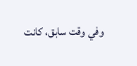وفي وقت سابق، كانت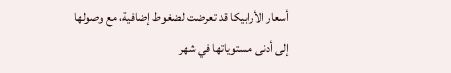أسعار الأرابيكا قد تعرضت لضغوط إضافية، مع وصولها إلى أدنى مستوياتها في شهر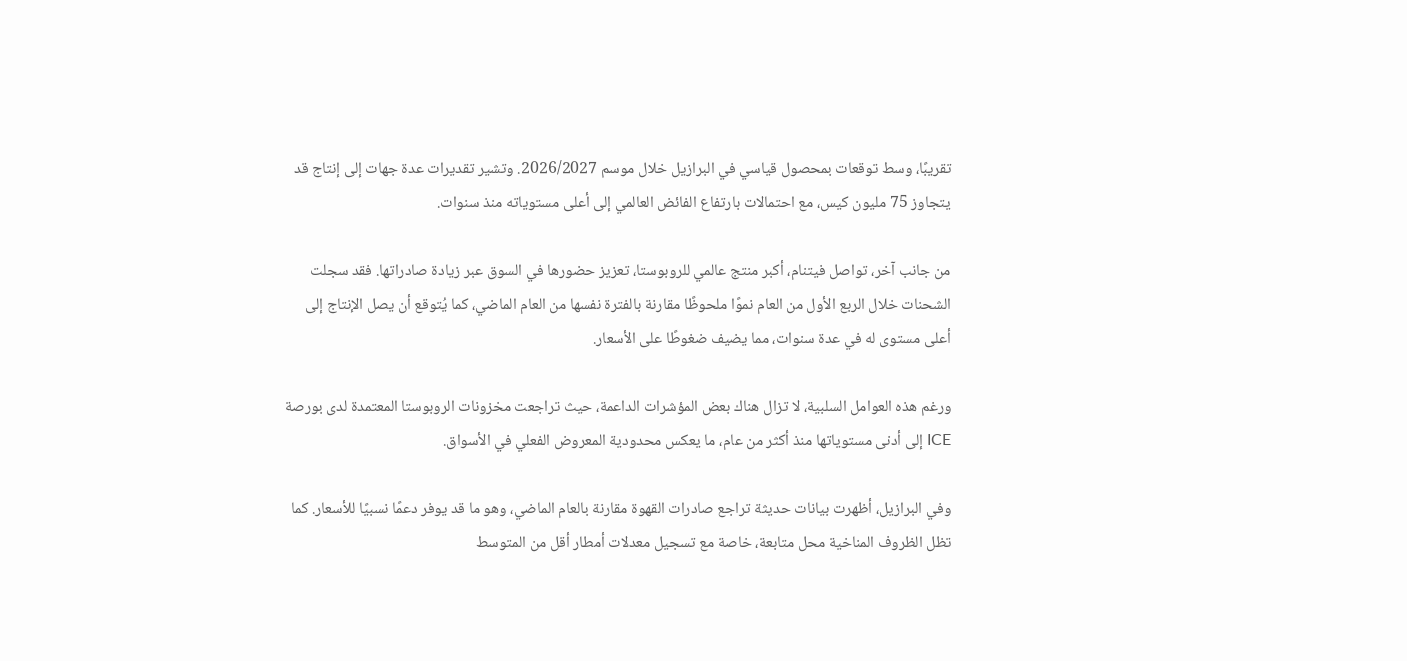تقريبًا، وسط توقعات بمحصول قياسي في البرازيل خلال موسم 2026/2027. وتشير تقديرات عدة جهات إلى إنتاج قد يتجاوز 75 مليون كيس، مع احتمالات بارتفاع الفائض العالمي إلى أعلى مستوياته منذ سنوات.

من جانب آخر، تواصل فيتنام، أكبر منتج عالمي للروبوستا، تعزيز حضورها في السوق عبر زيادة صادراتها. فقد سجلت الشحنات خلال الربع الأول من العام نموًا ملحوظًا مقارنة بالفترة نفسها من العام الماضي، كما يُتوقع أن يصل الإنتاج إلى أعلى مستوى له في عدة سنوات، مما يضيف ضغوطًا على الأسعار.

ورغم هذه العوامل السلبية، لا تزال هناك بعض المؤشرات الداعمة، حيث تراجعت مخزونات الروبوستا المعتمدة لدى بورصة ICE إلى أدنى مستوياتها منذ أكثر من عام، ما يعكس محدودية المعروض الفعلي في الأسواق.

وفي البرازيل، أظهرت بيانات حديثة تراجع صادرات القهوة مقارنة بالعام الماضي، وهو ما قد يوفر دعمًا نسبيًا للأسعار. كما تظل الظروف المناخية محل متابعة، خاصة مع تسجيل معدلات أمطار أقل من المتوسط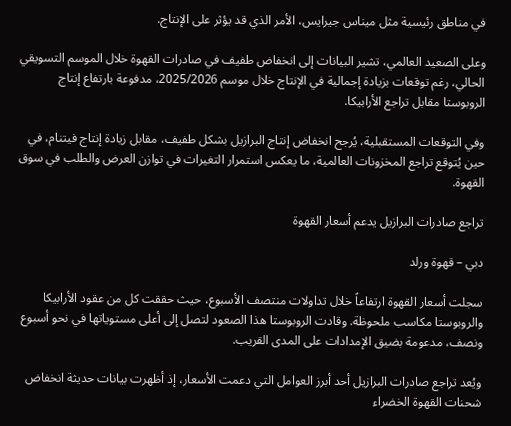في مناطق رئيسية مثل ميناس جيرايس، الأمر الذي قد يؤثر على الإنتاج.

وعلى الصعيد العالمي، تشير البيانات إلى انخفاض طفيف في صادرات القهوة خلال الموسم التسويقي الحالي، رغم توقعات بزيادة إجمالية في الإنتاج خلال موسم 2025/2026، مدفوعة بارتفاع إنتاج الروبوستا مقابل تراجع الأرابيكا.

وفي التوقعات المستقبلية، يُرجح انخفاض إنتاج البرازيل بشكل طفيف، مقابل زيادة إنتاج فيتنام، في حين يُتوقع تراجع المخزونات العالمية، ما يعكس استمرار التغيرات في توازن العرض والطلب في سوق القهوة.

تراجع صادرات البرازيل يدعم أسعار القهوة

دبي – قهوة ورلد

سجلت أسعار القهوة ارتفاعاً خلال تداولات منتصف الأسبوع، حيث حققت كل من عقود الأرابيكا والروبوستا مكاسب ملحوظة. وقادت الروبوستا هذا الصعود لتصل إلى أعلى مستوياتها في نحو أسبوع ونصف، مدعومة بضيق الإمدادات على المدى القريب.

ويُعد تراجع صادرات البرازيل أحد أبرز العوامل التي دعمت الأسعار، إذ أظهرت بيانات حديثة انخفاض شحنات القهوة الخضراء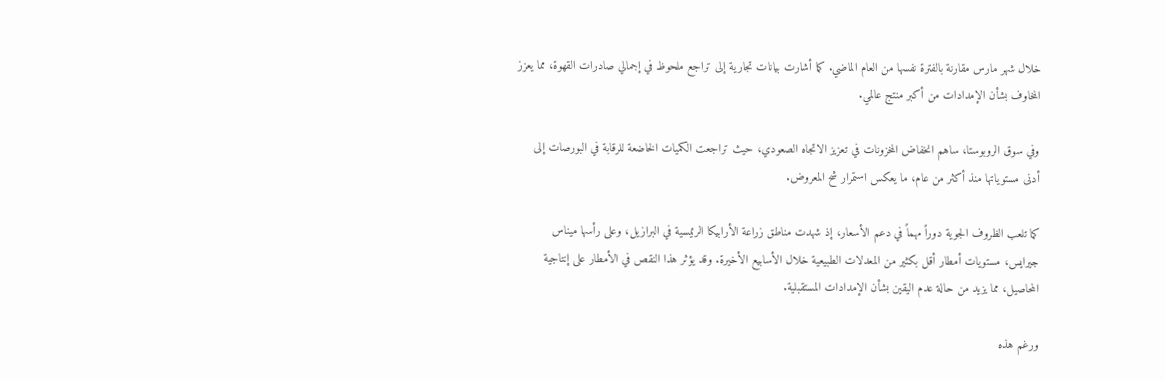خلال شهر مارس مقارنة بالفترة نفسها من العام الماضي. كما أشارت بيانات تجارية إلى تراجع ملحوظ في إجمالي صادرات القهوة، مما يعزز المخاوف بشأن الإمدادات من أكبر منتج عالمي.

وفي سوق الروبوستا، ساهم انخفاض المخزونات في تعزيز الاتجاه الصعودي، حيث تراجعت الكميات الخاضعة للرقابة في البورصات إلى أدنى مستوياتها منذ أكثر من عام، ما يعكس استمرار شح المعروض.

كما تلعب الظروف الجوية دوراً مهماً في دعم الأسعار، إذ شهدت مناطق زراعة الأرابيكا الرئيسية في البرازيل، وعلى رأسها ميناس جيرايس، مستويات أمطار أقل بكثير من المعدلات الطبيعية خلال الأسابيع الأخيرة. وقد يؤثر هذا النقص في الأمطار على إنتاجية المحاصيل، مما يزيد من حالة عدم اليقين بشأن الإمدادات المستقبلية.

ورغم هذه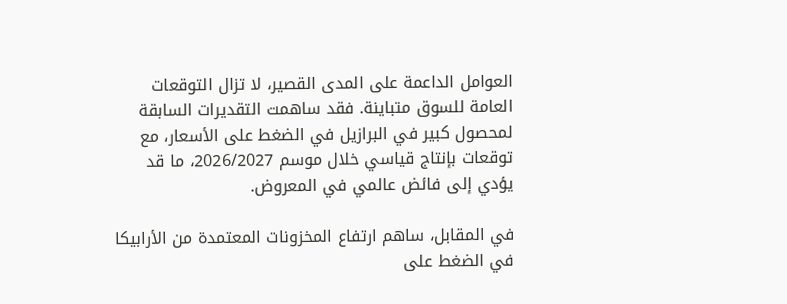العوامل الداعمة على المدى القصير، لا تزال التوقعات العامة للسوق متباينة. فقد ساهمت التقديرات السابقة لمحصول كبير في البرازيل في الضغط على الأسعار، مع توقعات بإنتاج قياسي خلال موسم 2026/2027، ما قد يؤدي إلى فائض عالمي في المعروض.

في المقابل، ساهم ارتفاع المخزونات المعتمدة من الأرابيكا في الضغط على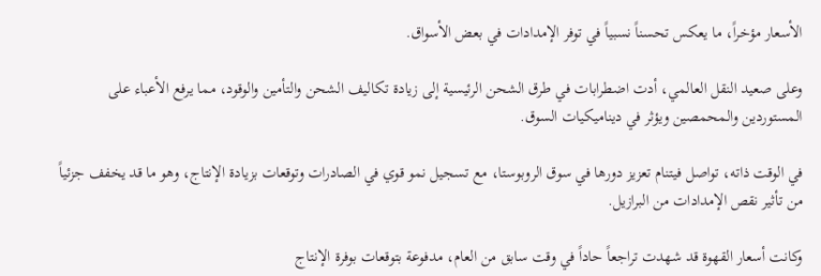الأسعار مؤخراً، ما يعكس تحسناً نسبياً في توفر الإمدادات في بعض الأسواق.

وعلى صعيد النقل العالمي، أدت اضطرابات في طرق الشحن الرئيسية إلى زيادة تكاليف الشحن والتأمين والوقود، مما يرفع الأعباء على المستوردين والمحمصين ويؤثر في ديناميكيات السوق.

في الوقت ذاته، تواصل فيتنام تعزيز دورها في سوق الروبوستا، مع تسجيل نمو قوي في الصادرات وتوقعات بزيادة الإنتاج، وهو ما قد يخفف جزئياً من تأثير نقص الإمدادات من البرازيل.

وكانت أسعار القهوة قد شهدت تراجعاً حاداً في وقت سابق من العام، مدفوعة بتوقعات بوفرة الإنتاج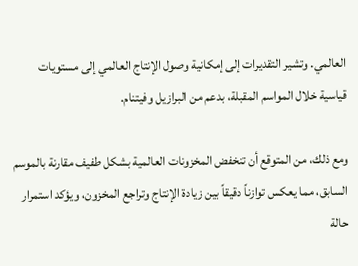العالمي. وتشير التقديرات إلى إمكانية وصول الإنتاج العالمي إلى مستويات قياسية خلال المواسم المقبلة، بدعم من البرازيل وفيتنام.

ومع ذلك، من المتوقع أن تنخفض المخزونات العالمية بشكل طفيف مقارنة بالموسم السابق، مما يعكس توازناً دقيقاً بين زيادة الإنتاج وتراجع المخزون، ويؤكد استمرار حالة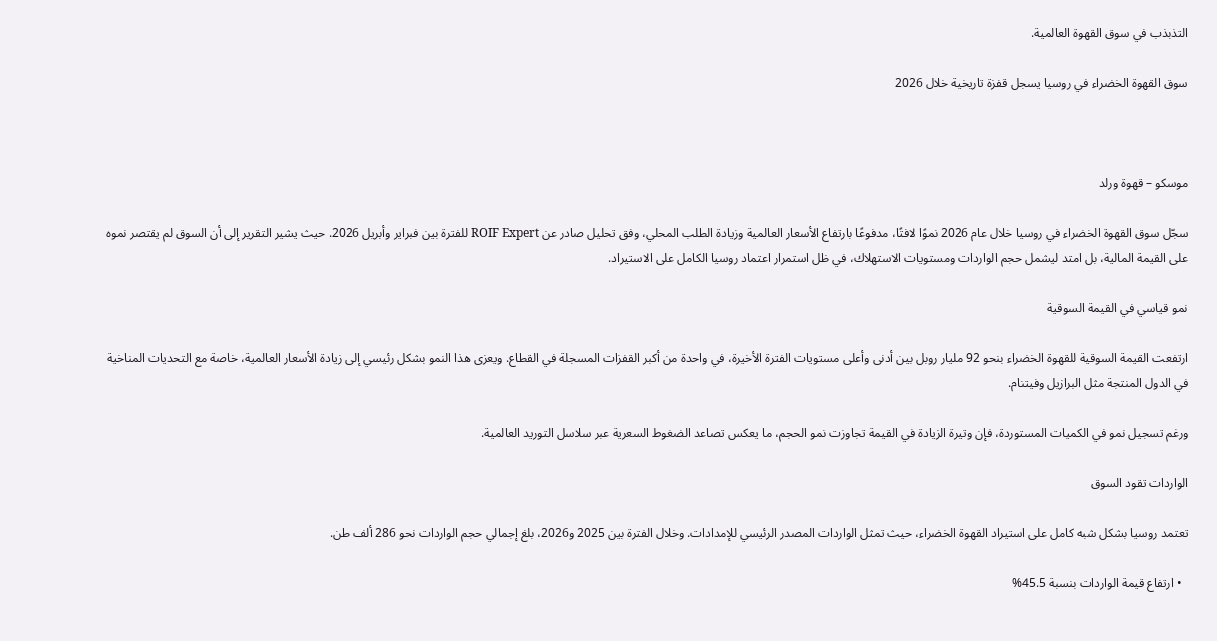التذبذب في سوق القهوة العالمية.

سوق القهوة الخضراء في روسيا يسجل قفزة تاريخية خلال 2026



موسكو – قهوة ورلد

سجّل سوق القهوة الخضراء في روسيا خلال عام 2026 نموًا لافتًا، مدفوعًا بارتفاع الأسعار العالمية وزيادة الطلب المحلي، وفق تحليل صادر عن ROIF Expert للفترة بين فبراير وأبريل 2026. حيث يشير التقرير إلى أن السوق لم يقتصر نموه على القيمة المالية، بل امتد ليشمل حجم الواردات ومستويات الاستهلاك، في ظل استمرار اعتماد روسيا الكامل على الاستيراد.

نمو قياسي في القيمة السوقية

ارتفعت القيمة السوقية للقهوة الخضراء بنحو 92 مليار روبل بين أدنى وأعلى مستويات الفترة الأخيرة، في واحدة من أكبر القفزات المسجلة في القطاع. ويعزى هذا النمو بشكل رئيسي إلى زيادة الأسعار العالمية، خاصة مع التحديات المناخية في الدول المنتجة مثل البرازيل وفيتنام.

ورغم تسجيل نمو في الكميات المستوردة، فإن وتيرة الزيادة في القيمة تجاوزت نمو الحجم، ما يعكس تصاعد الضغوط السعرية عبر سلاسل التوريد العالمية.

الواردات تقود السوق

تعتمد روسيا بشكل شبه كامل على استيراد القهوة الخضراء، حيث تمثل الواردات المصدر الرئيسي للإمدادات. وخلال الفترة بين 2025 و2026، بلغ إجمالي حجم الواردات نحو 286 ألف طن.

  • ارتفاع قيمة الواردات بنسبة 45.5%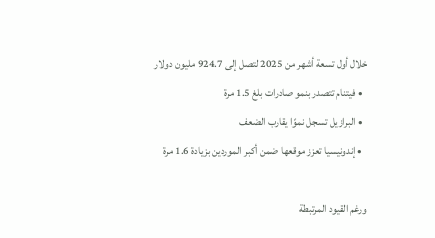خلال أول تسعة أشهر من 2025 لتصل إلى 924.7 مليون دولار
  • فيتنام تتصدر بنمو صادرات بلغ 1.5 مرة
  • البرازيل تسجل نموًا يقارب الضعف
  • إندونيسيا تعزز موقعها ضمن أكبر الموردين بزيادة 1.6 مرة

ورغم القيود المرتبطة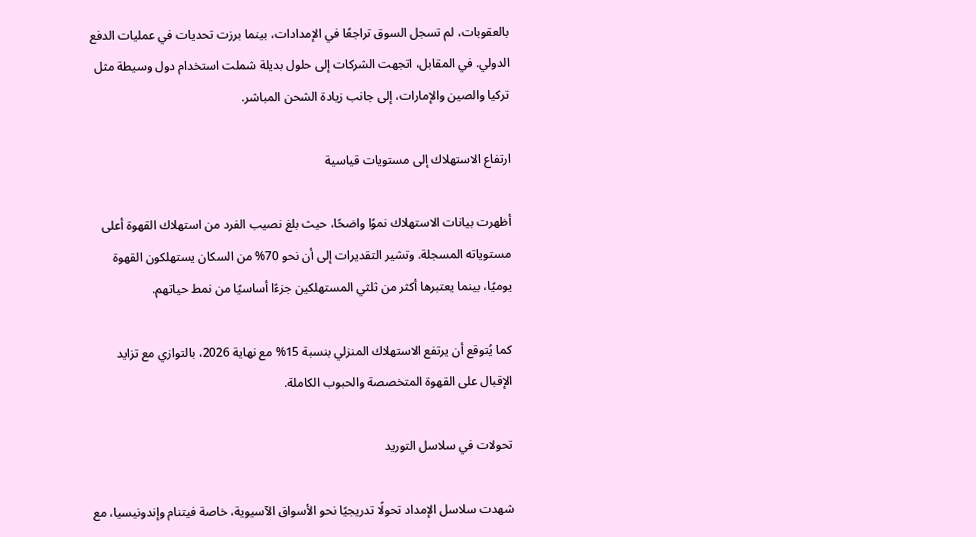بالعقوبات، لم تسجل السوق تراجعًا في الإمدادات، بينما برزت تحديات في عمليات الدفع الدولي. في المقابل، اتجهت الشركات إلى حلول بديلة شملت استخدام دول وسيطة مثل تركيا والصين والإمارات، إلى جانب زيادة الشحن المباشر.

ارتفاع الاستهلاك إلى مستويات قياسية

أظهرت بيانات الاستهلاك نموًا واضحًا، حيث بلغ نصيب الفرد من استهلاك القهوة أعلى مستوياته المسجلة. وتشير التقديرات إلى أن نحو 70% من السكان يستهلكون القهوة يوميًا، بينما يعتبرها أكثر من ثلثي المستهلكين جزءًا أساسيًا من نمط حياتهم.

كما يُتوقع أن يرتفع الاستهلاك المنزلي بنسبة 15% مع نهاية 2026، بالتوازي مع تزايد الإقبال على القهوة المتخصصة والحبوب الكاملة.

تحولات في سلاسل التوريد

شهدت سلاسل الإمداد تحولًا تدريجيًا نحو الأسواق الآسيوية، خاصة فيتنام وإندونيسيا، مع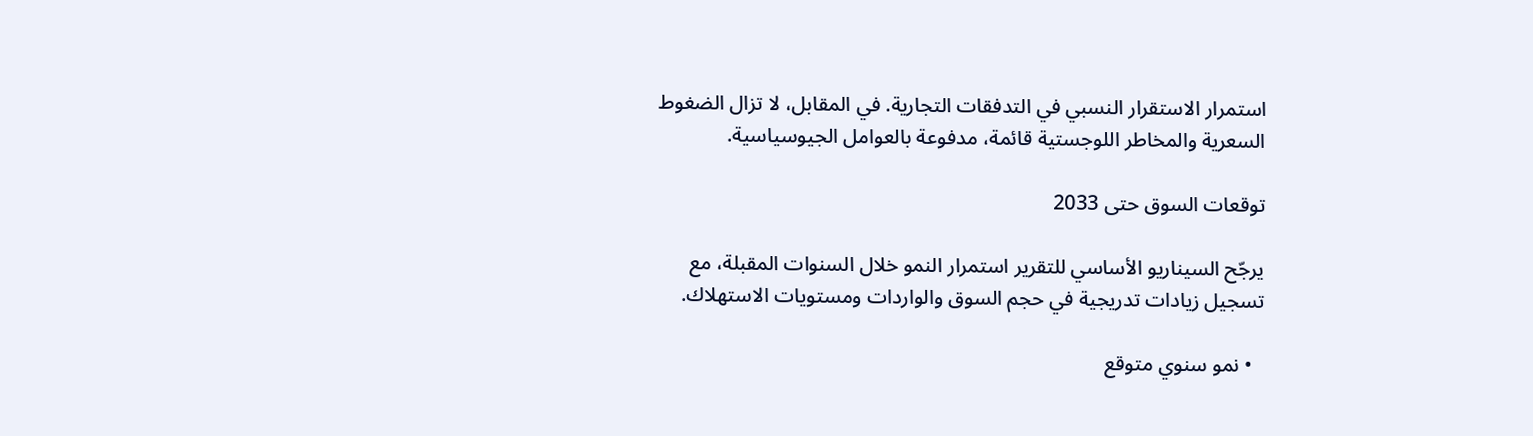استمرار الاستقرار النسبي في التدفقات التجارية. في المقابل، لا تزال الضغوط السعرية والمخاطر اللوجستية قائمة، مدفوعة بالعوامل الجيوسياسية.

توقعات السوق حتى 2033

يرجّح السيناريو الأساسي للتقرير استمرار النمو خلال السنوات المقبلة، مع تسجيل زيادات تدريجية في حجم السوق والواردات ومستويات الاستهلاك.

  • نمو سنوي متوقع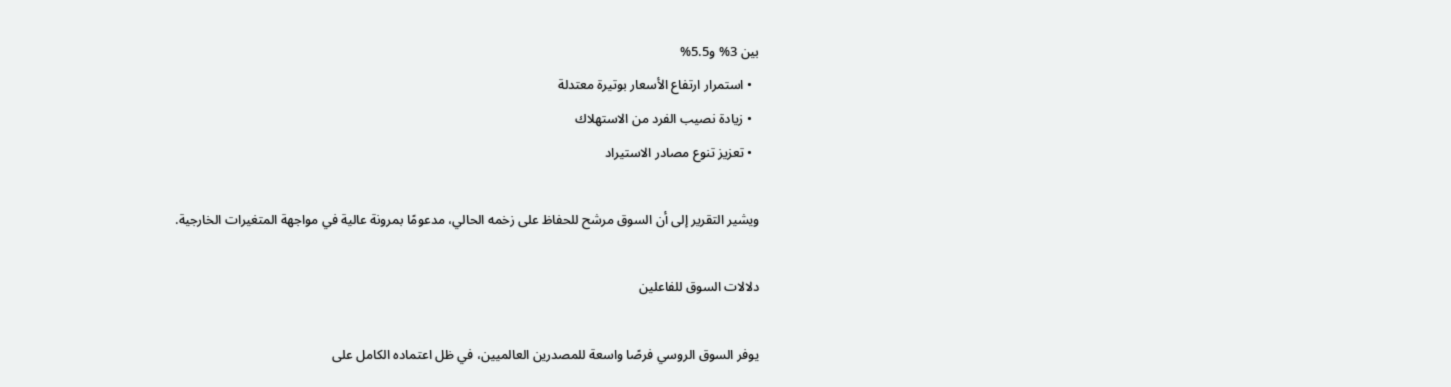بين 3% و5.5%
  • استمرار ارتفاع الأسعار بوتيرة معتدلة
  • زيادة نصيب الفرد من الاستهلاك
  • تعزيز تنوع مصادر الاستيراد

ويشير التقرير إلى أن السوق مرشح للحفاظ على زخمه الحالي، مدعومًا بمرونة عالية في مواجهة المتغيرات الخارجية.

دلالات السوق للفاعلين

يوفر السوق الروسي فرصًا واسعة للمصدرين العالميين، في ظل اعتماده الكامل على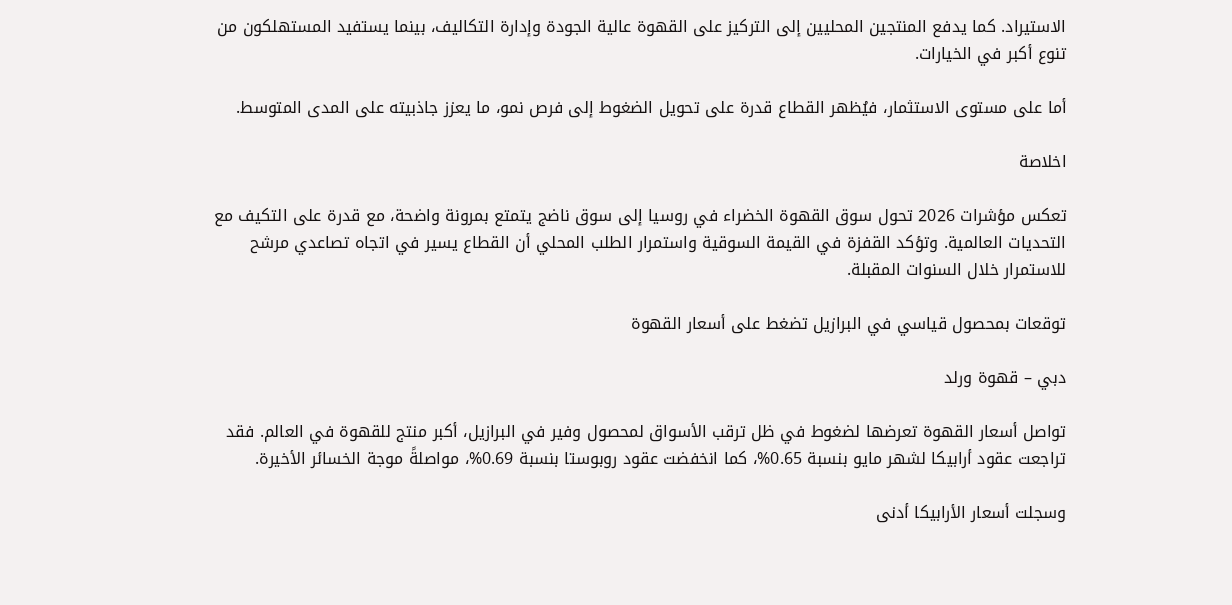الاستيراد. كما يدفع المنتجين المحليين إلى التركيز على القهوة عالية الجودة وإدارة التكاليف، بينما يستفيد المستهلكون من تنوع أكبر في الخيارات.

أما على مستوى الاستثمار، فيُظهر القطاع قدرة على تحويل الضغوط إلى فرص نمو، ما يعزز جاذبيته على المدى المتوسط.

اخلاصة

تعكس مؤشرات 2026 تحول سوق القهوة الخضراء في روسيا إلى سوق ناضج يتمتع بمرونة واضحة، مع قدرة على التكيف مع التحديات العالمية. وتؤكد القفزة في القيمة السوقية واستمرار الطلب المحلي أن القطاع يسير في اتجاه تصاعدي مرشح للاستمرار خلال السنوات المقبلة.

توقعات بمحصول قياسي في البرازيل تضغط على أسعار القهوة

دبي – قهوة ورلد

تواصل أسعار القهوة تعرضها لضغوط في ظل ترقب الأسواق لمحصول وفير في البرازيل، أكبر منتج للقهوة في العالم. فقد تراجعت عقود أرابيكا لشهر مايو بنسبة 0.65%، كما انخفضت عقود روبوستا بنسبة 0.69%، مواصلةً موجة الخسائر الأخيرة.

وسجلت أسعار الأرابيكا أدنى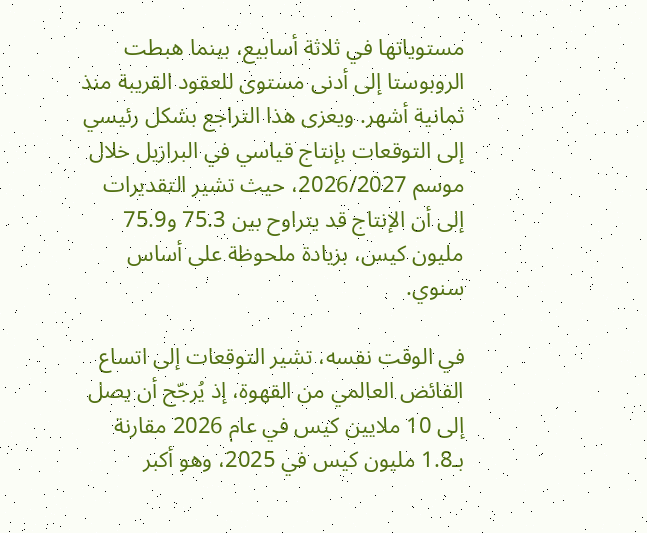مستوياتها في ثلاثة أسابيع، بينما هبطت الروبوستا إلى أدنى مستوى للعقود القريبة منذ ثمانية أشهر. ويعزى هذا التراجع بشكل رئيسي إلى التوقعات بإنتاج قياسي في البرازيل خلال موسم 2026/2027، حيث تشير التقديرات إلى أن الإنتاج قد يتراوح بين 75.3 و75.9 مليون كيس، بزيادة ملحوظة على أساس سنوي.

في الوقت نفسه، تشير التوقعات إلى اتساع الفائض العالمي من القهوة، إذ يُرجّح أن يصل إلى 10 ملايين كيس في عام 2026 مقارنة بـ1.8 مليون كيس في 2025، وهو أكبر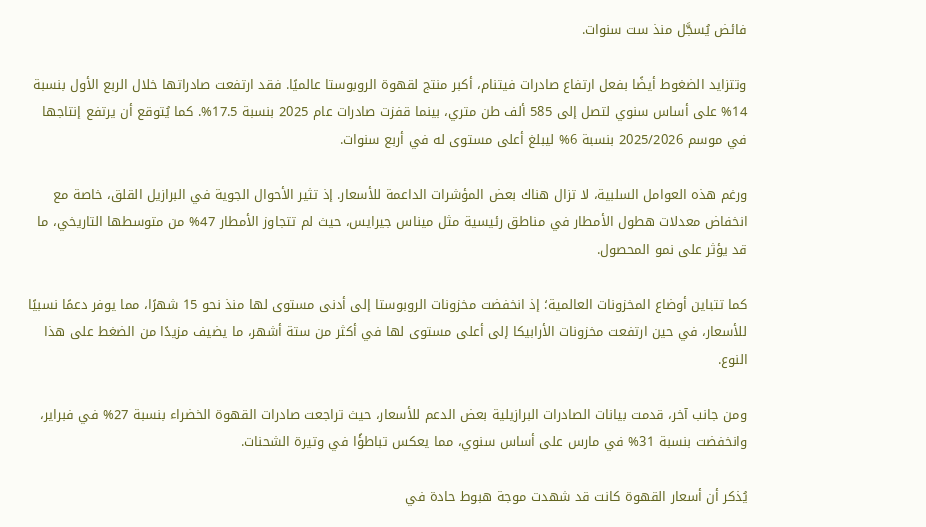فائض يُسجَّل منذ ست سنوات.

وتتزايد الضغوط أيضًا بفعل ارتفاع صادرات فيتنام، أكبر منتج لقهوة الروبوستا عالميًا. فقد ارتفعت صادراتها خلال الربع الأول بنسبة 14% على أساس سنوي لتصل إلى 585 ألف طن متري، بينما قفزت صادرات عام 2025 بنسبة 17.5%. كما يُتوقع أن يرتفع إنتاجها في موسم 2025/2026 بنسبة 6% ليبلغ أعلى مستوى له في أربع سنوات.

ورغم هذه العوامل السلبية، لا تزال هناك بعض المؤشرات الداعمة للأسعار. إذ تثير الأحوال الجوية في البرازيل القلق، خاصة مع انخفاض معدلات هطول الأمطار في مناطق رئيسية مثل ميناس جيرايس، حيث لم تتجاوز الأمطار 47% من متوسطها التاريخي، ما قد يؤثر على نمو المحصول.

كما تتباين أوضاع المخزونات العالمية؛ إذ انخفضت مخزونات الروبوستا إلى أدنى مستوى لها منذ نحو 15 شهرًا، مما يوفر دعمًا نسبيًا للأسعار، في حين ارتفعت مخزونات الأرابيكا إلى أعلى مستوى لها في أكثر من ستة أشهر، ما يضيف مزيدًا من الضغط على هذا النوع.

ومن جانب آخر، قدمت بيانات الصادرات البرازيلية بعض الدعم للأسعار، حيث تراجعت صادرات القهوة الخضراء بنسبة 27% في فبراير، وانخفضت بنسبة 31% في مارس على أساس سنوي، مما يعكس تباطؤًا في وتيرة الشحنات.

يُذكر أن أسعار القهوة كانت قد شهدت موجة هبوط حادة في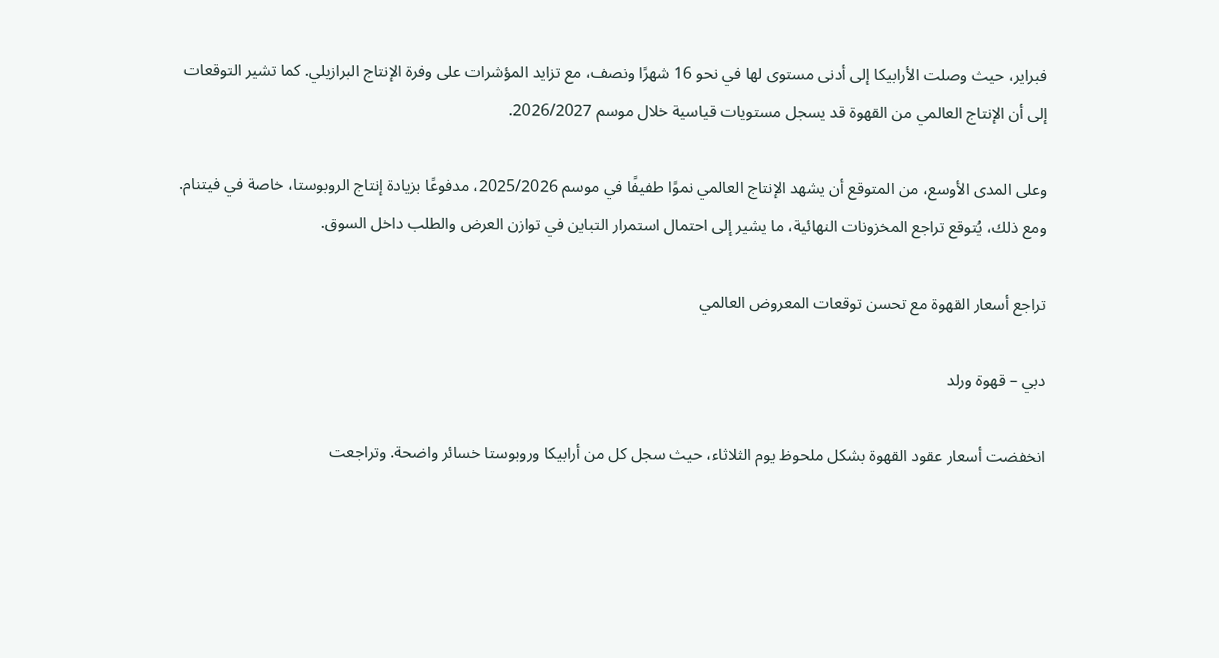فبراير، حيث وصلت الأرابيكا إلى أدنى مستوى لها في نحو 16 شهرًا ونصف، مع تزايد المؤشرات على وفرة الإنتاج البرازيلي. كما تشير التوقعات إلى أن الإنتاج العالمي من القهوة قد يسجل مستويات قياسية خلال موسم 2026/2027.

وعلى المدى الأوسع، من المتوقع أن يشهد الإنتاج العالمي نموًا طفيفًا في موسم 2025/2026، مدفوعًا بزيادة إنتاج الروبوستا، خاصة في فيتنام. ومع ذلك، يُتوقع تراجع المخزونات النهائية، ما يشير إلى احتمال استمرار التباين في توازن العرض والطلب داخل السوق.

تراجع أسعار القهوة مع تحسن توقعات المعروض العالمي

دبي – قهوة ورلد

انخفضت أسعار عقود القهوة بشكل ملحوظ يوم الثلاثاء، حيث سجل كل من أرابيكا وروبوستا خسائر واضحة. وتراجعت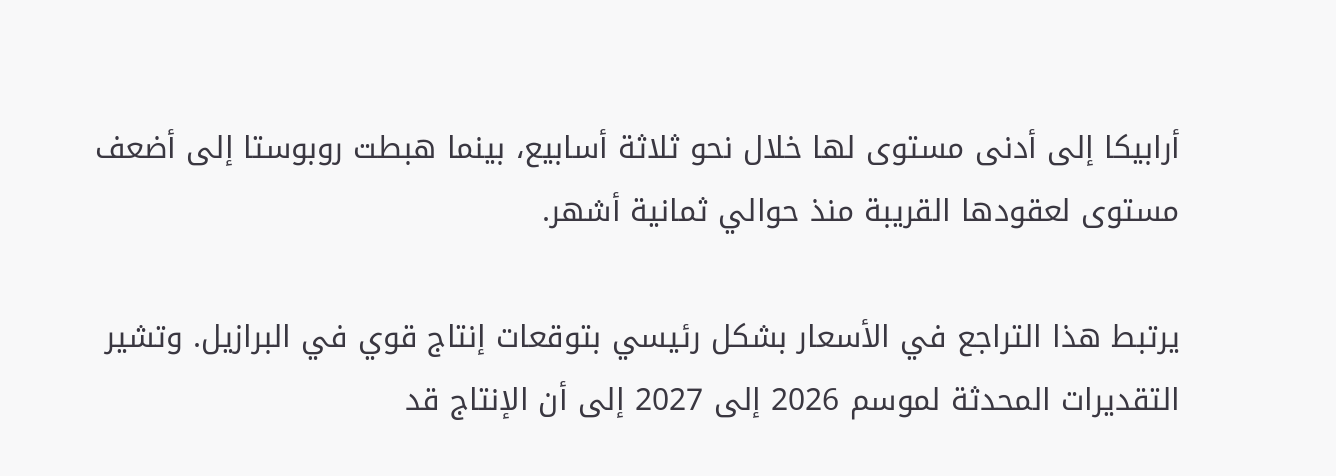أرابيكا إلى أدنى مستوى لها خلال نحو ثلاثة أسابيع، بينما هبطت روبوستا إلى أضعف مستوى لعقودها القريبة منذ حوالي ثمانية أشهر.

يرتبط هذا التراجع في الأسعار بشكل رئيسي بتوقعات إنتاج قوي في البرازيل. وتشير التقديرات المحدثة لموسم 2026 إلى 2027 إلى أن الإنتاج قد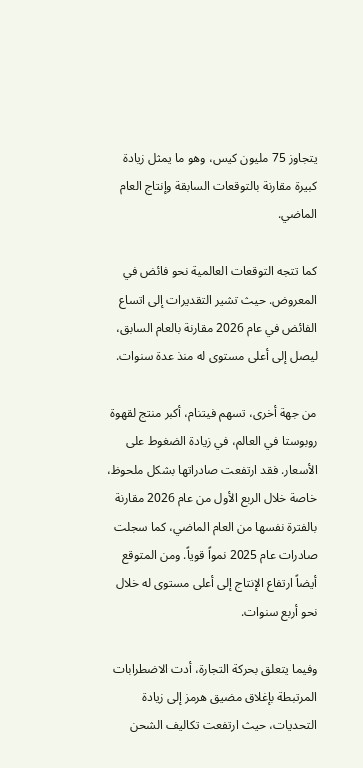يتجاوز 75 مليون كيس، وهو ما يمثل زيادة كبيرة مقارنة بالتوقعات السابقة وإنتاج العام الماضي.

كما تتجه التوقعات العالمية نحو فائض في المعروض. حيث تشير التقديرات إلى اتساع الفائض في عام 2026 مقارنة بالعام السابق، ليصل إلى أعلى مستوى له منذ عدة سنوات.

من جهة أخرى، تسهم فيتنام، أكبر منتج لقهوة روبوستا في العالم، في زيادة الضغوط على الأسعار. فقد ارتفعت صادراتها بشكل ملحوظ، خاصة خلال الربع الأول من عام 2026 مقارنة بالفترة نفسها من العام الماضي، كما سجلت صادرات عام 2025 نمواً قوياً. ومن المتوقع أيضاً ارتفاع الإنتاج إلى أعلى مستوى له خلال نحو أربع سنوات.

وفيما يتعلق بحركة التجارة، أدت الاضطرابات المرتبطة بإغلاق مضيق هرمز إلى زيادة التحديات، حيث ارتفعت تكاليف الشحن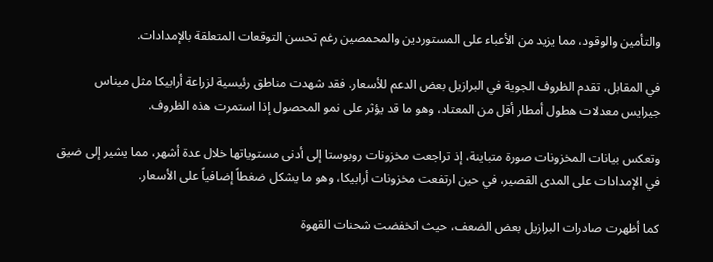والتأمين والوقود، مما يزيد من الأعباء على المستوردين والمحمصين رغم تحسن التوقعات المتعلقة بالإمدادات.

في المقابل، تقدم الظروف الجوية في البرازيل بعض الدعم للأسعار. فقد شهدت مناطق رئيسية لزراعة أرابيكا مثل ميناس جيرايس معدلات هطول أمطار أقل من المعتاد، وهو ما قد يؤثر على نمو المحصول إذا استمرت هذه الظروف.

وتعكس بيانات المخزونات صورة متباينة، إذ تراجعت مخزونات روبوستا إلى أدنى مستوياتها خلال عدة أشهر، مما يشير إلى ضيق في الإمدادات على المدى القصير، في حين ارتفعت مخزونات أرابيكا، وهو ما يشكل ضغطاً إضافياً على الأسعار.

كما أظهرت صادرات البرازيل بعض الضعف، حيث انخفضت شحنات القهوة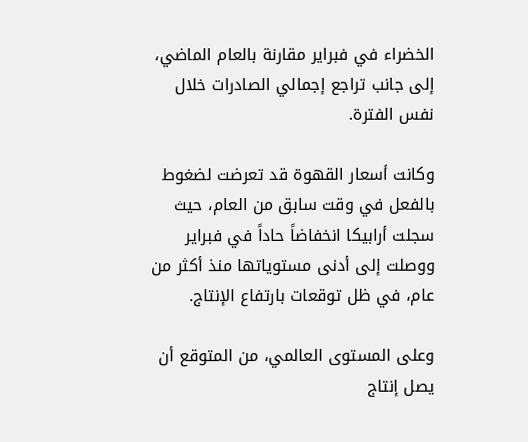الخضراء في فبراير مقارنة بالعام الماضي، إلى جانب تراجع إجمالي الصادرات خلال نفس الفترة.

وكانت أسعار القهوة قد تعرضت لضغوط بالفعل في وقت سابق من العام، حيث سجلت أرابيكا انخفاضاً حاداً في فبراير ووصلت إلى أدنى مستوياتها منذ أكثر من عام، في ظل توقعات بارتفاع الإنتاج.

وعلى المستوى العالمي، من المتوقع أن يصل إنتاج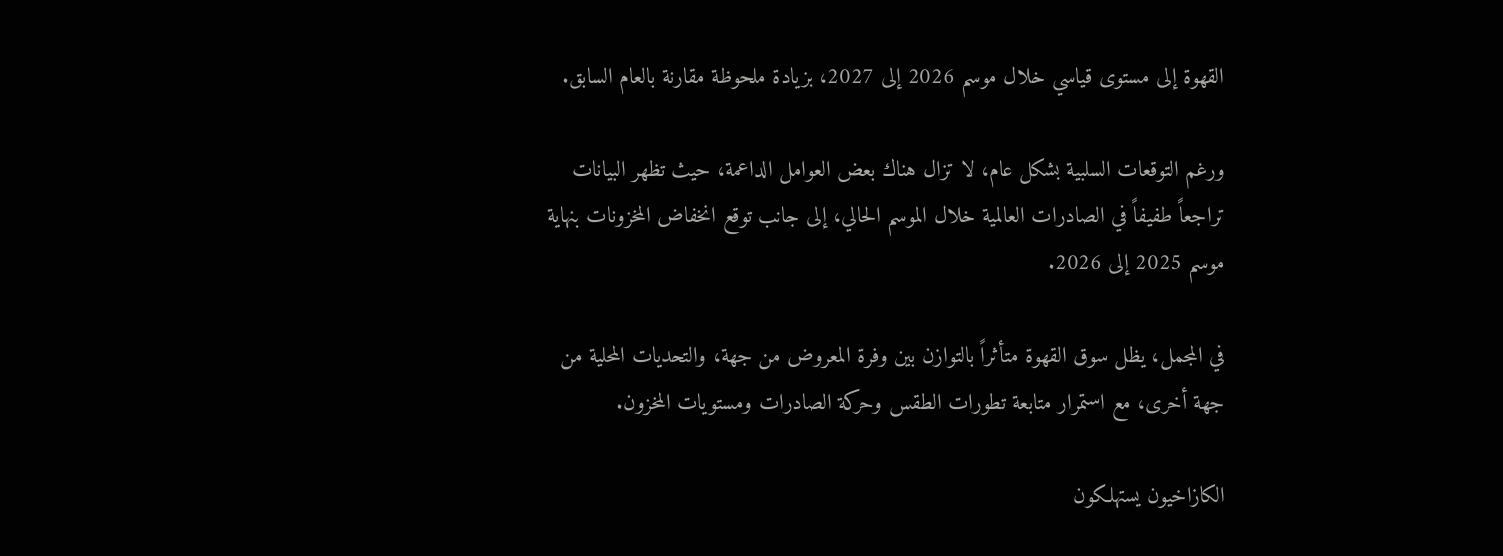القهوة إلى مستوى قياسي خلال موسم 2026 إلى 2027، بزيادة ملحوظة مقارنة بالعام السابق.

ورغم التوقعات السلبية بشكل عام، لا تزال هناك بعض العوامل الداعمة، حيث تظهر البيانات تراجعاً طفيفاً في الصادرات العالمية خلال الموسم الحالي، إلى جانب توقع انخفاض المخزونات بنهاية موسم 2025 إلى 2026.

في المجمل، يظل سوق القهوة متأثراً بالتوازن بين وفرة المعروض من جهة، والتحديات المحلية من جهة أخرى، مع استمرار متابعة تطورات الطقس وحركة الصادرات ومستويات المخزون.

الكازاخيون يستهلكون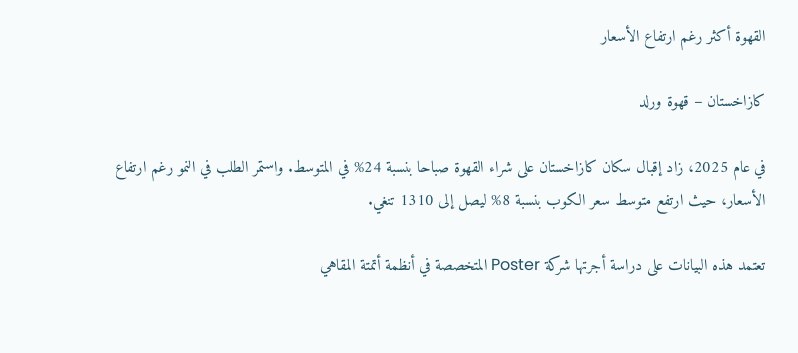القهوة أكثر رغم ارتفاع الأسعار

كازاخستان – قهوة ورلد

في عام 2025، زاد إقبال سكان كازاخستان على شراء القهوة صباحا بنسبة 24% في المتوسط. واستمر الطلب في النمو رغم ارتفاع الأسعار، حيث ارتفع متوسط سعر الكوب بنسبة 8% ليصل إلى 1310 تنغي.

تعتمد هذه البيانات على دراسة أجرتها شركة Poster المتخصصة في أنظمة أتمتة المقاهي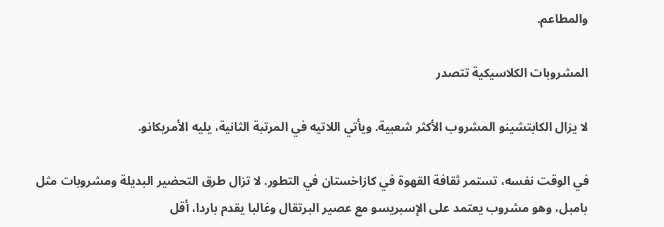والمطاعم.

المشروبات الكلاسيكية تتصدر

لا يزال الكابتشينو المشروب الأكثر شعبية. ويأتي اللاتيه في المرتبة الثانية، يليه الأمريكانو.

في الوقت نفسه، تستمر ثقافة القهوة في كازاخستان في التطور. لا تزال طرق التحضير البديلة ومشروبات مثل بامبل، وهو مشروب يعتمد على الإسبريسو مع عصير البرتقال وغالبا يقدم باردا، أقل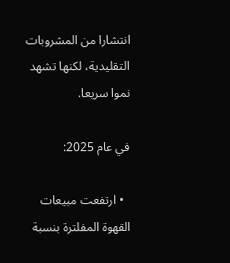انتشارا من المشروبات التقليدية، لكنها تشهد نموا سريعا.

في عام 2025:

  • ارتفعت مبيعات القهوة المفلترة بنسبة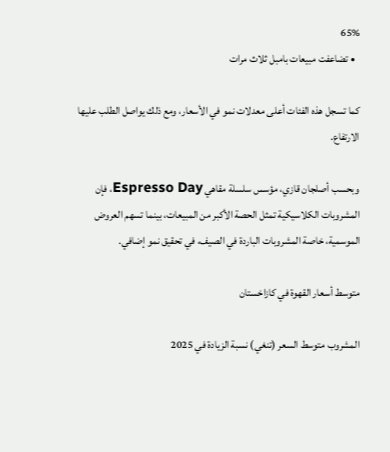65%
  • تضاعفت مبيعات بامبل ثلاث مرات

كما تسجل هذه الفئات أعلى معدلات نمو في الأسعار، ومع ذلك يواصل الطلب عليها الارتفاع.

وبحسب أصلجان قازي، مؤسس سلسلة مقاهي Espresso Day، فإن المشروبات الكلاسيكية تمثل الحصة الأكبر من المبيعات، بينما تسهم العروض الموسمية، خاصة المشروبات الباردة في الصيف، في تحقيق نمو إضافي.

متوسط أسعار القهوة في كازاخستان

المشروب متوسط السعر (تنغي) نسبة الزيادة في 2025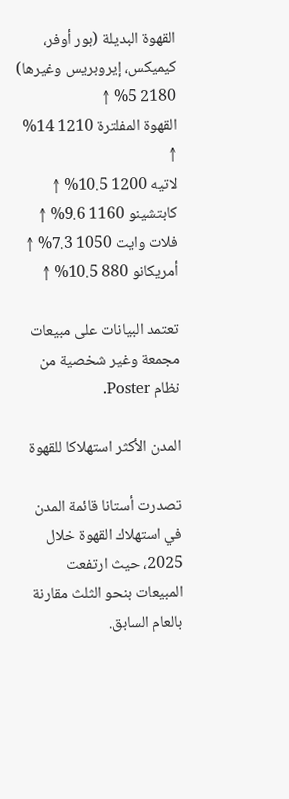القهوة البديلة (بور أوفر، كيميكس، إيروبريس وغيرها) 2180 5% ↑
القهوة المفلترة 1210 14% ↑
لاتيه 1200 10.5% ↑
كابتشينو 1160 9.6% ↑
فلات وايت 1050 7.3% ↑
أمريكانو 880 10.5% ↑

تعتمد البيانات على مبيعات مجمعة وغير شخصية من نظام Poster.

المدن الأكثر استهلاكا للقهوة

تصدرت أستانا قائمة المدن في استهلاك القهوة خلال 2025، حيث ارتفعت المبيعات بنحو الثلث مقارنة بالعام السابق.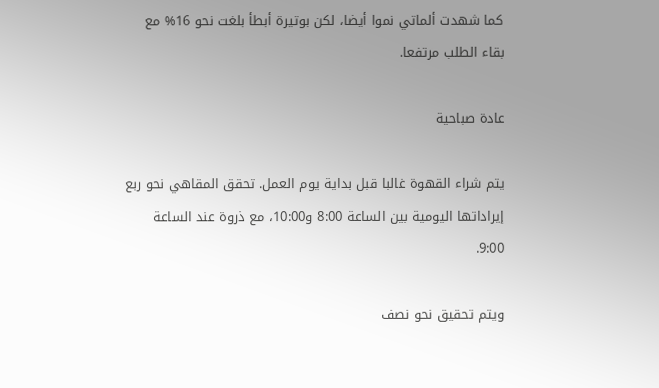كما شهدت ألماتي نموا أيضا، لكن بوتيرة أبطأ بلغت نحو 16% مع بقاء الطلب مرتفعا.

عادة صباحية

يتم شراء القهوة غالبا قبل بداية يوم العمل. تحقق المقاهي نحو ربع إيراداتها اليومية بين الساعة 8:00 و10:00، مع ذروة عند الساعة 9:00.

ويتم تحقيق نحو نصف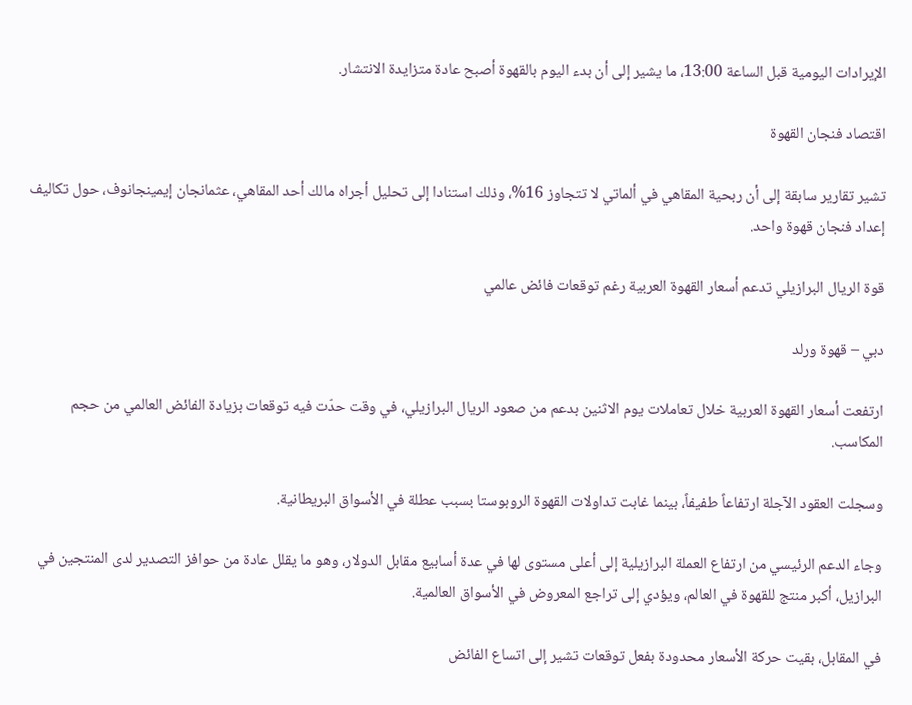الإيرادات اليومية قبل الساعة 13:00، ما يشير إلى أن بدء اليوم بالقهوة أصبح عادة متزايدة الانتشار.

اقتصاد فنجان القهوة

تشير تقارير سابقة إلى أن ربحية المقاهي في ألماتي لا تتجاوز 16%، وذلك استنادا إلى تحليل أجراه مالك أحد المقاهي، عثمانجان إيمينجانوف، حول تكاليف إعداد فنجان قهوة واحد.

قوة الريال البرازيلي تدعم أسعار القهوة العربية رغم توقعات فائض عالمي

دبي – قهوة ورلد

ارتفعت أسعار القهوة العربية خلال تعاملات يوم الاثنين بدعم من صعود الريال البرازيلي، في وقت حدّت فيه توقعات بزيادة الفائض العالمي من حجم المكاسب.

وسجلت العقود الآجلة ارتفاعاً طفيفاً، بينما غابت تداولات القهوة الروبوستا بسبب عطلة في الأسواق البريطانية.

وجاء الدعم الرئيسي من ارتفاع العملة البرازيلية إلى أعلى مستوى لها في عدة أسابيع مقابل الدولار، وهو ما يقلل عادة من حوافز التصدير لدى المنتجين في البرازيل، أكبر منتج للقهوة في العالم، ويؤدي إلى تراجع المعروض في الأسواق العالمية.

في المقابل، بقيت حركة الأسعار محدودة بفعل توقعات تشير إلى اتساع الفائض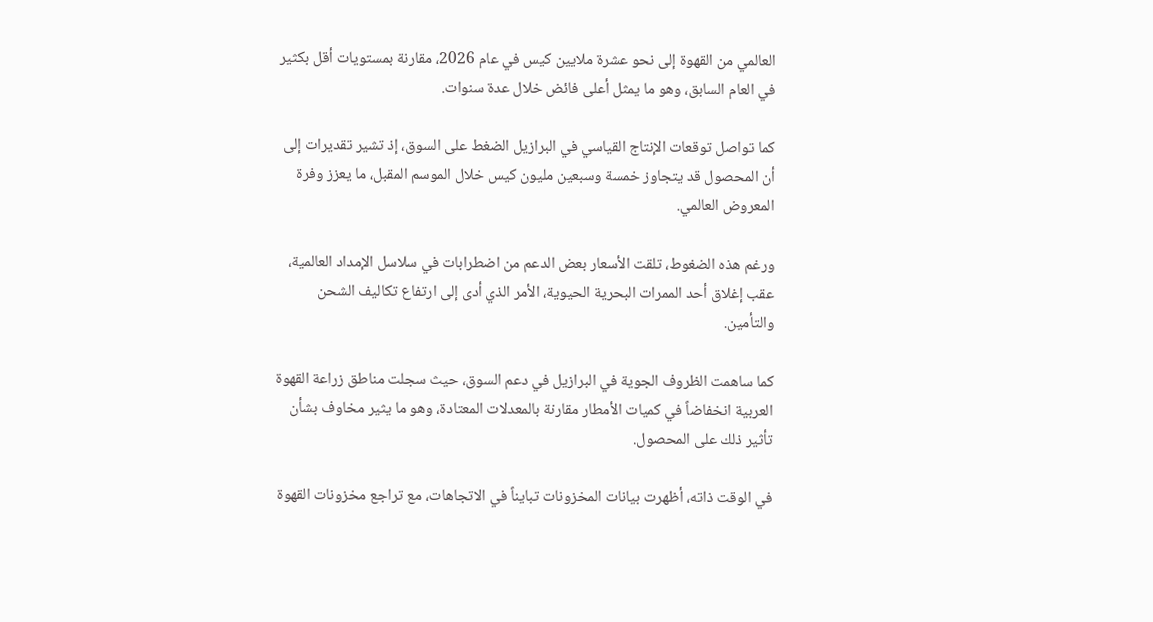العالمي من القهوة إلى نحو عشرة ملايين كيس في عام 2026، مقارنة بمستويات أقل بكثير في العام السابق، وهو ما يمثل أعلى فائض خلال عدة سنوات.

كما تواصل توقعات الإنتاج القياسي في البرازيل الضغط على السوق، إذ تشير تقديرات إلى أن المحصول قد يتجاوز خمسة وسبعين مليون كيس خلال الموسم المقبل، ما يعزز وفرة المعروض العالمي.

ورغم هذه الضغوط، تلقت الأسعار بعض الدعم من اضطرابات في سلاسل الإمداد العالمية، عقب إغلاق أحد الممرات البحرية الحيوية، الأمر الذي أدى إلى ارتفاع تكاليف الشحن والتأمين.

كما ساهمت الظروف الجوية في البرازيل في دعم السوق، حيث سجلت مناطق زراعة القهوة العربية انخفاضاً في كميات الأمطار مقارنة بالمعدلات المعتادة، وهو ما يثير مخاوف بشأن تأثير ذلك على المحصول.

في الوقت ذاته، أظهرت بيانات المخزونات تبايناً في الاتجاهات، مع تراجع مخزونات القهوة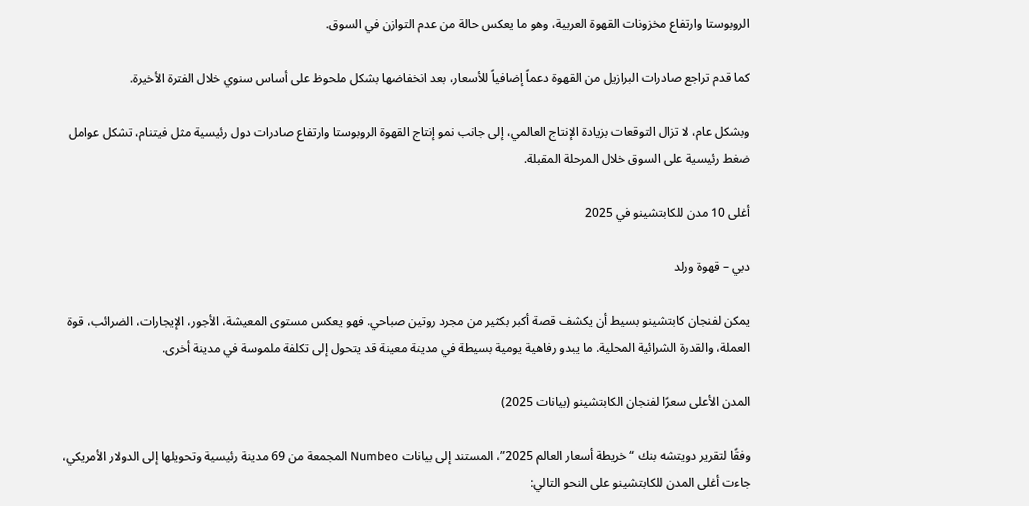الروبوستا وارتفاع مخزونات القهوة العربية، وهو ما يعكس حالة من عدم التوازن في السوق.

كما قدم تراجع صادرات البرازيل من القهوة دعماً إضافياً للأسعار، بعد انخفاضها بشكل ملحوظ على أساس سنوي خلال الفترة الأخيرة.

وبشكل عام، لا تزال التوقعات بزيادة الإنتاج العالمي، إلى جانب نمو إنتاج القهوة الروبوستا وارتفاع صادرات دول رئيسية مثل فيتنام، تشكل عوامل ضغط رئيسية على السوق خلال المرحلة المقبلة.

أغلى 10 مدن للكابتشينو في 2025

دبي – قهوة ورلد

يمكن لفنجان كابتشينو بسيط أن يكشف قصة أكبر بكثير من مجرد روتين صباحي. فهو يعكس مستوى المعيشة، الأجور، الإيجارات، الضرائب، قوة العملة، والقدرة الشرائية المحلية. ما يبدو رفاهية يومية بسيطة في مدينة معينة قد يتحول إلى تكلفة ملموسة في مدينة أخرى.

المدن الأعلى سعرًا لفنجان الكابتشينو (بيانات 2025)

وفقًا لتقرير دويتشه بنك “خريطة أسعار العالم 2025”، المستند إلى بيانات Numbeo المجمعة من 69 مدينة رئيسية وتحويلها إلى الدولار الأمريكي، جاءت أغلى المدن للكابتشينو على النحو التالي: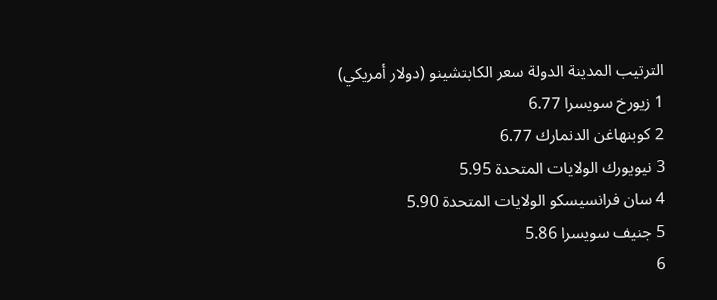الترتيب المدينة الدولة سعر الكابتشينو (دولار أمريكي)
1 زيورخ سويسرا 6.77
2 كوبنهاغن الدنمارك 6.77
3 نيويورك الولايات المتحدة 5.95
4 سان فرانسيسكو الولايات المتحدة 5.90
5 جنيف سويسرا 5.86
6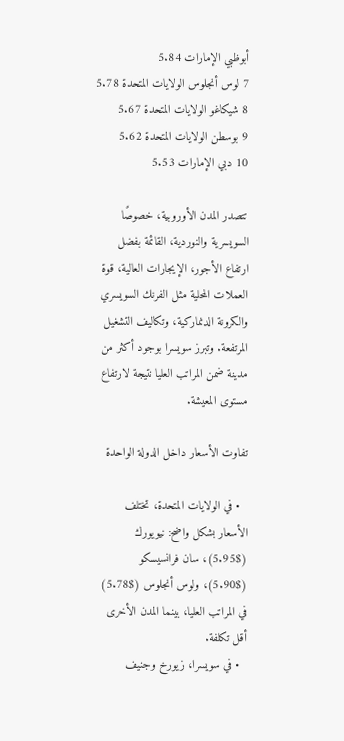أبوظبي الإمارات 5.84
7 لوس أنجلوس الولايات المتحدة 5.78
8 شيكاغو الولايات المتحدة 5.67
9 بوسطن الولايات المتحدة 5.62
10 دبي الإمارات 5.53

تتصدر المدن الأوروبية، خصوصًا السويسرية والنوردية، القائمة بفضل ارتفاع الأجور، الإيجارات العالية، قوة العملات المحلية مثل الفرنك السويسري والكرونة الدنماركية، وتكاليف التشغيل المرتفعة. وتبرز سويسرا بوجود أكثر من مدينة ضمن المراتب العليا نتيجة لارتفاع مستوى المعيشة.

تفاوت الأسعار داخل الدولة الواحدة

  • في الولايات المتحدة، تختلف الأسعار بشكل واضح: نيويورك ($5.95)، سان فرانسيسكو ($5.90)، ولوس أنجلوس ($5.78) في المراتب العليا، بينما المدن الأخرى أقل تكلفة.
  • في سويسرا، زيورخ وجنيف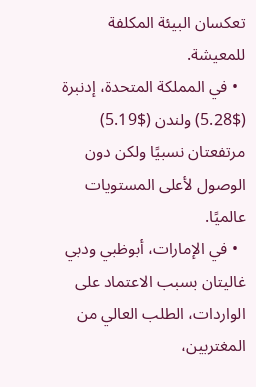تعكسان البيئة المكلفة للمعيشة.
  • في المملكة المتحدة، إدنبرة ($5.28) ولندن ($5.19) مرتفعتان نسبيًا ولكن دون الوصول لأعلى المستويات عالميًا.
  • في الإمارات، أبوظبي ودبي غاليتان بسبب الاعتماد على الواردات، الطلب العالي من المغتربين،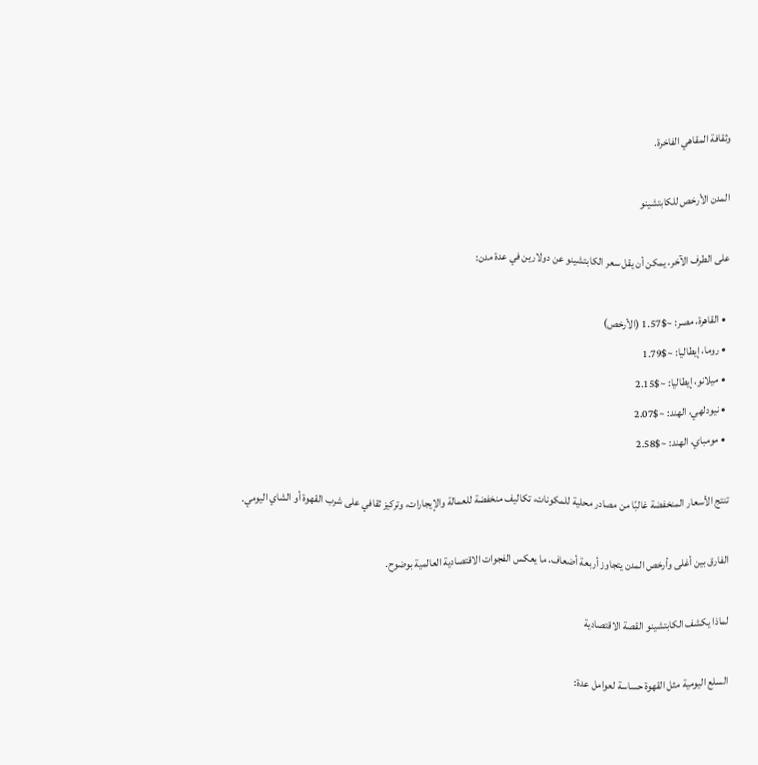وثقافة المقاهي الفاخرة.

المدن الأرخص للكابتشينو

على الطرف الآخر، يمكن أن يقل سعر الكابتشينو عن دولارين في عدة مدن:

  • القاهرة، مصر: ~$1.57 (الأرخص)
  • روما، إيطاليا: ~$1.79
  • ميلانو، إيطاليا: ~$2.15
  • نيودلهي، الهند: ~$2.07
  • مومباي، الهند: ~$2.58

تنتج الأسعار المنخفضة غالبًا من مصادر محلية للمكونات، تكاليف منخفضة للعمالة والإيجارات، وتركيز ثقافي على شرب القهوة أو الشاي اليومي.

الفارق بين أغلى وأرخص المدن يتجاوز أربعة أضعاف، ما يعكس الفجوات الاقتصادية العالمية بوضوح.

لماذا يكشف الكابتشينو القصة الاقتصادية

السلع اليومية مثل القهوة حساسة لعوامل عدة: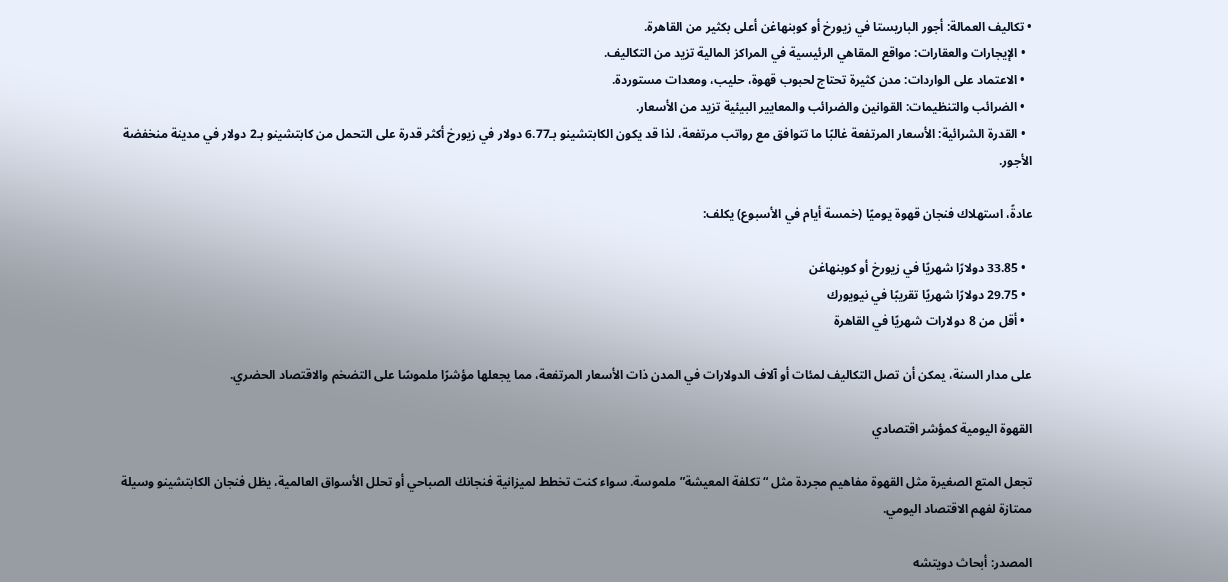• تكاليف العمالة: أجور الباريستا في زيورخ أو كوبنهاغن أعلى بكثير من القاهرة.
  • الإيجارات والعقارات: مواقع المقاهي الرئيسية في المراكز المالية تزيد من التكاليف.
  • الاعتماد على الواردات: مدن كثيرة تحتاج لحبوب قهوة، حليب، ومعدات مستوردة.
  • الضرائب والتنظيمات: القوانين والضرائب والمعايير البيئية تزيد من الأسعار.
  • القدرة الشرائية: الأسعار المرتفعة غالبًا ما تتوافق مع رواتب مرتفعة، لذا قد يكون الكابتشينو بـ6.77 دولار في زيورخ أكثر قدرة على التحمل من كابتشينو بـ2 دولار في مدينة منخفضة الأجور.

عادةً، استهلاك فنجان قهوة يوميًا (خمسة أيام في الأسبوع) يكلف:

  • 33.85 دولارًا شهريًا في زيورخ أو كوبنهاغن
  • 29.75 دولارًا شهريًا تقريبًا في نيويورك
  • أقل من 8 دولارات شهريًا في القاهرة

على مدار السنة، يمكن أن تصل التكاليف لمئات أو آلاف الدولارات في المدن ذات الأسعار المرتفعة، مما يجعلها مؤشرًا ملموسًا على التضخم والاقتصاد الحضري.

القهوة اليومية كمؤشر اقتصادي

تجعل المتع الصغيرة مثل القهوة مفاهيم مجردة مثل “تكلفة المعيشة” ملموسة. سواء كنت تخطط لميزانية فنجانك الصباحي أو تحلل الأسواق العالمية، يظل فنجان الكابتشينو وسيلة ممتازة لفهم الاقتصاد اليومي.

المصدر: أبحاث دويتشه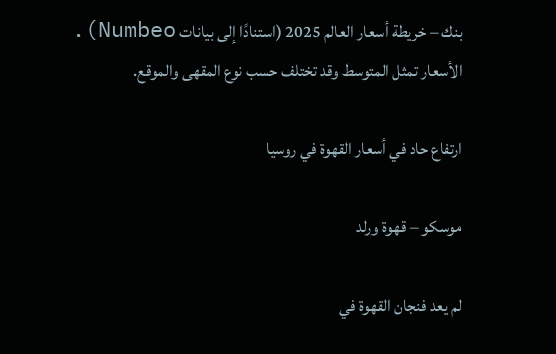بنك – خريطة أسعار العالم 2025 (استنادًا إلى بيانات Numbeo). الأسعار تمثل المتوسط وقد تختلف حسب نوع المقهى والموقع.

ارتفاع حاد في أسعار القهوة في روسيا

موسكو – قهوة ورلد

لم يعد فنجان القهوة في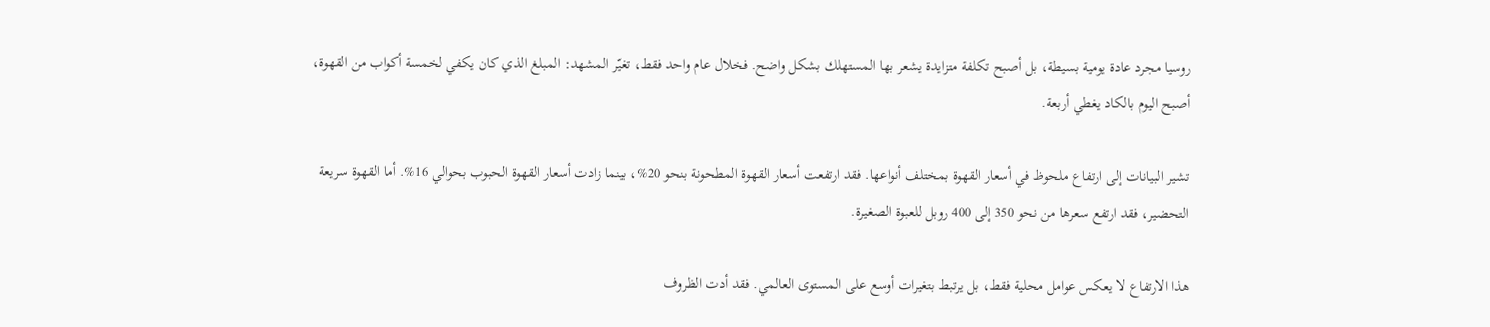روسيا مجرد عادة يومية بسيطة، بل أصبح تكلفة متزايدة يشعر بها المستهلك بشكل واضح. فخلال عام واحد فقط، تغيّر المشهد: المبلغ الذي كان يكفي لخمسة أكواب من القهوة، أصبح اليوم بالكاد يغطي أربعة.

تشير البيانات إلى ارتفاع ملحوظ في أسعار القهوة بمختلف أنواعها. فقد ارتفعت أسعار القهوة المطحونة بنحو 20%، بينما زادت أسعار القهوة الحبوب بحوالي 16%. أما القهوة سريعة التحضير، فقد ارتفع سعرها من نحو 350 إلى 400 روبل للعبوة الصغيرة.

هذا الارتفاع لا يعكس عوامل محلية فقط، بل يرتبط بتغيرات أوسع على المستوى العالمي. فقد أدت الظروف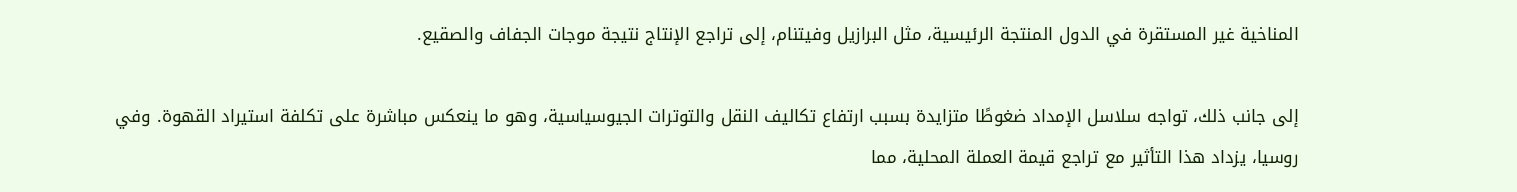المناخية غير المستقرة في الدول المنتجة الرئيسية، مثل البرازيل وفيتنام، إلى تراجع الإنتاج نتيجة موجات الجفاف والصقيع.

إلى جانب ذلك، تواجه سلاسل الإمداد ضغوطًا متزايدة بسبب ارتفاع تكاليف النقل والتوترات الجيوسياسية، وهو ما ينعكس مباشرة على تكلفة استيراد القهوة. وفي روسيا، يزداد هذا التأثير مع تراجع قيمة العملة المحلية، مما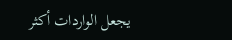يجعل الواردات أكثر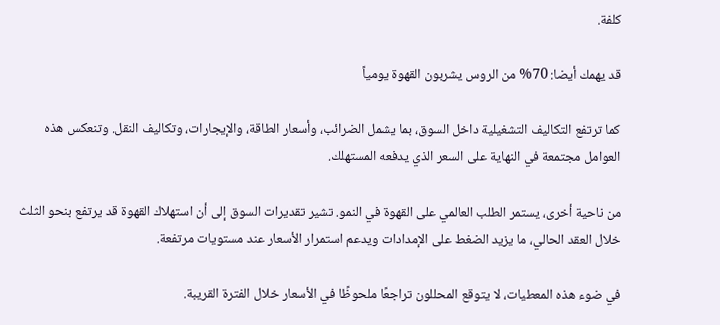كلفة.

قد يهمك أيضا: 70% من الروس يشربون القهوة يومياً

كما ترتفع التكاليف التشغيلية داخل السوق، بما يشمل الضرائب، وأسعار الطاقة، والإيجارات، وتكاليف النقل. وتنعكس هذه العوامل مجتمعة في النهاية على السعر الذي يدفعه المستهلك.

من ناحية أخرى، يستمر الطلب العالمي على القهوة في النمو. تشير تقديرات السوق إلى أن استهلاك القهوة قد يرتفع بنحو الثلث خلال العقد الحالي، ما يزيد الضغط على الإمدادات ويدعم استمرار الأسعار عند مستويات مرتفعة.

في ضوء هذه المعطيات، لا يتوقع المحللون تراجعًا ملحوظًا في الأسعار خلال الفترة القريبة.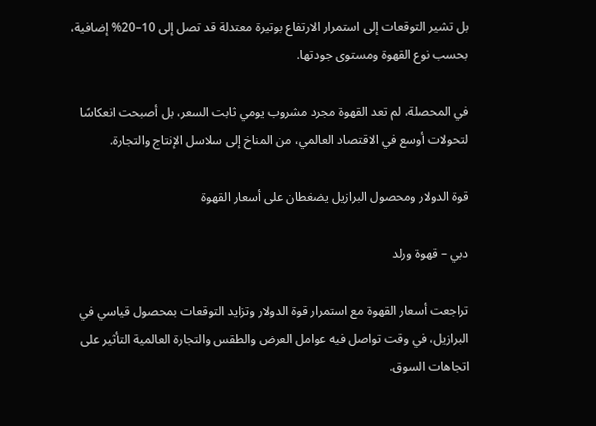بل تشير التوقعات إلى استمرار الارتفاع بوتيرة معتدلة قد تصل إلى 10–20% إضافية، بحسب نوع القهوة ومستوى جودتها.

في المحصلة، لم تعد القهوة مجرد مشروب يومي ثابت السعر، بل أصبحت انعكاسًا لتحولات أوسع في الاقتصاد العالمي، من المناخ إلى سلاسل الإنتاج والتجارة.

قوة الدولار ومحصول البرازيل يضغطان على أسعار القهوة

دبي – قهوة ورلد

تراجعت أسعار القهوة مع استمرار قوة الدولار وتزايد التوقعات بمحصول قياسي في البرازيل، في وقت تواصل فيه عوامل العرض والطقس والتجارة العالمية التأثير على اتجاهات السوق.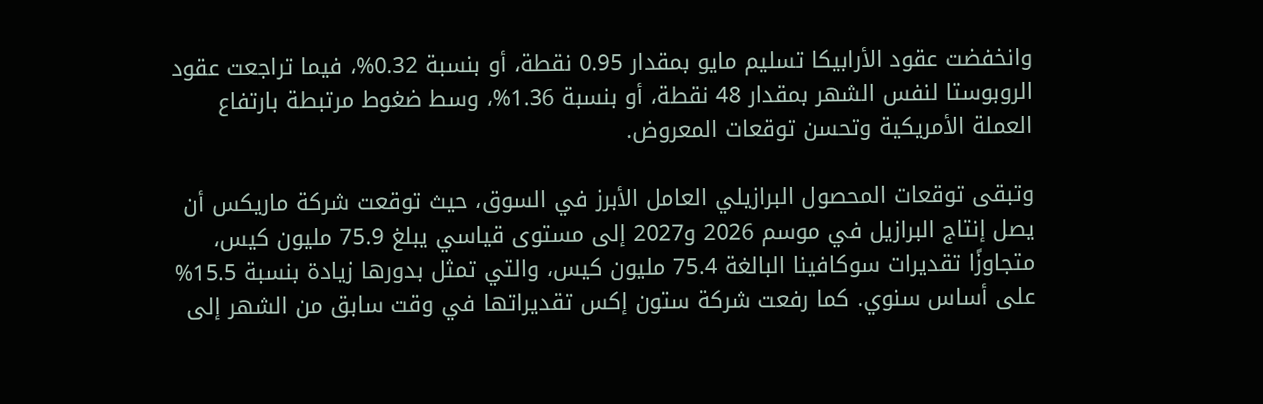وانخفضت عقود الأرابيكا تسليم مايو بمقدار 0.95 نقطة، أو بنسبة 0.32%، فيما تراجعت عقود الروبوستا لنفس الشهر بمقدار 48 نقطة، أو بنسبة 1.36%، وسط ضغوط مرتبطة بارتفاع العملة الأمريكية وتحسن توقعات المعروض.

وتبقى توقعات المحصول البرازيلي العامل الأبرز في السوق، حيث توقعت شركة ماريكس أن يصل إنتاج البرازيل في موسم 2026 و2027 إلى مستوى قياسي يبلغ 75.9 مليون كيس، متجاوزًا تقديرات سوكافينا البالغة 75.4 مليون كيس، والتي تمثل بدورها زيادة بنسبة 15.5% على أساس سنوي. كما رفعت شركة ستون إكس تقديراتها في وقت سابق من الشهر إلى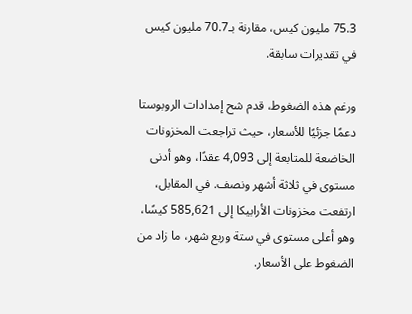75.3 مليون كيس، مقارنة بـ70.7 مليون كيس في تقديرات سابقة.

ورغم هذه الضغوط، قدم شح إمدادات الروبوستا دعمًا جزئيًا للأسعار، حيث تراجعت المخزونات الخاضعة للمتابعة إلى 4,093 عقدًا، وهو أدنى مستوى في ثلاثة أشهر ونصف. في المقابل، ارتفعت مخزونات الأرابيكا إلى 585,621 كيسًا، وهو أعلى مستوى في ستة وربع شهر، ما زاد من الضغوط على الأسعار.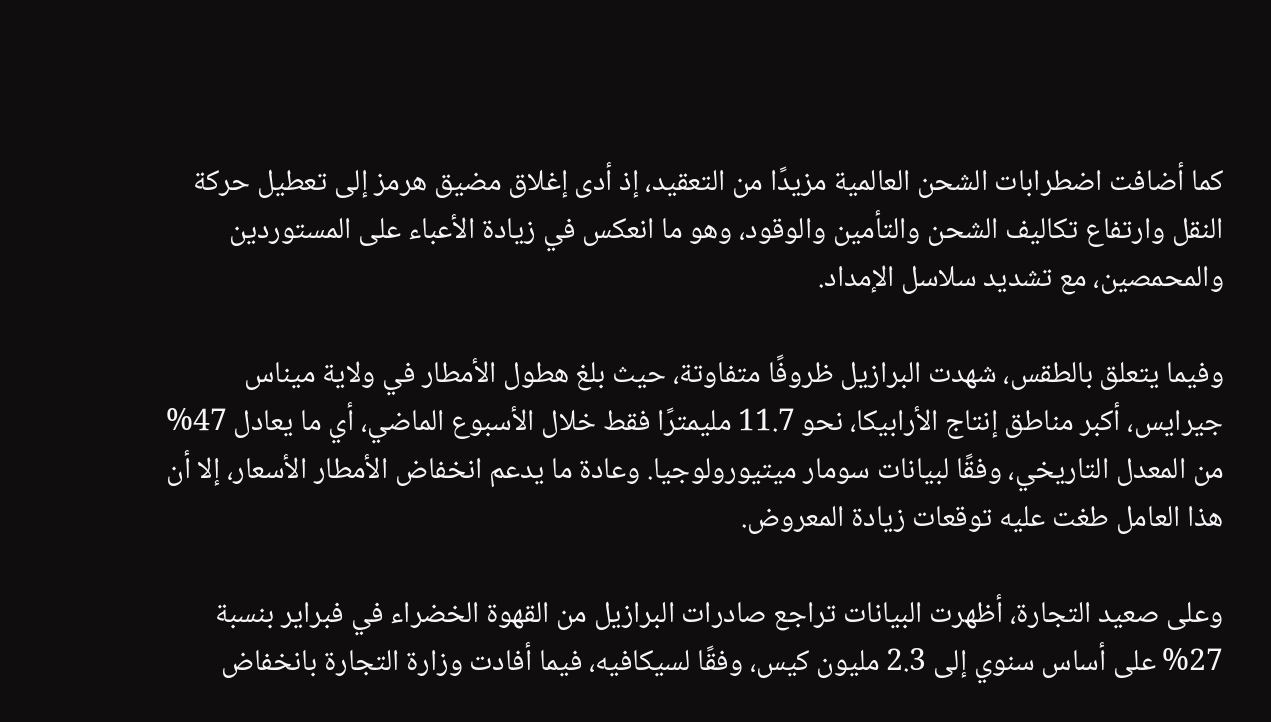كما أضافت اضطرابات الشحن العالمية مزيدًا من التعقيد، إذ أدى إغلاق مضيق هرمز إلى تعطيل حركة النقل وارتفاع تكاليف الشحن والتأمين والوقود، وهو ما انعكس في زيادة الأعباء على المستوردين والمحمصين، مع تشديد سلاسل الإمداد.

وفيما يتعلق بالطقس، شهدت البرازيل ظروفًا متفاوتة، حيث بلغ هطول الأمطار في ولاية ميناس جيرايس، أكبر مناطق إنتاج الأرابيكا، نحو 11.7 مليمترًا فقط خلال الأسبوع الماضي، أي ما يعادل 47% من المعدل التاريخي، وفقًا لبيانات سومار ميتيورولوجيا. وعادة ما يدعم انخفاض الأمطار الأسعار، إلا أن هذا العامل طغت عليه توقعات زيادة المعروض.

وعلى صعيد التجارة، أظهرت البيانات تراجع صادرات البرازيل من القهوة الخضراء في فبراير بنسبة 27% على أساس سنوي إلى 2.3 مليون كيس، وفقًا لسيكافيه، فيما أفادت وزارة التجارة بانخفاض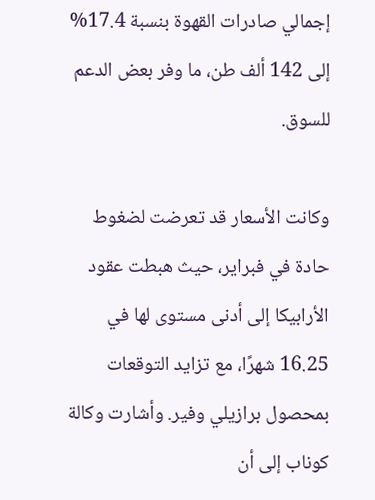إجمالي صادرات القهوة بنسبة 17.4% إلى 142 ألف طن، ما وفر بعض الدعم للسوق.

وكانت الأسعار قد تعرضت لضغوط حادة في فبراير، حيث هبطت عقود الأرابيكا إلى أدنى مستوى لها في 16.25 شهرًا، مع تزايد التوقعات بمحصول برازيلي وفير. وأشارت وكالة كوناب إلى أن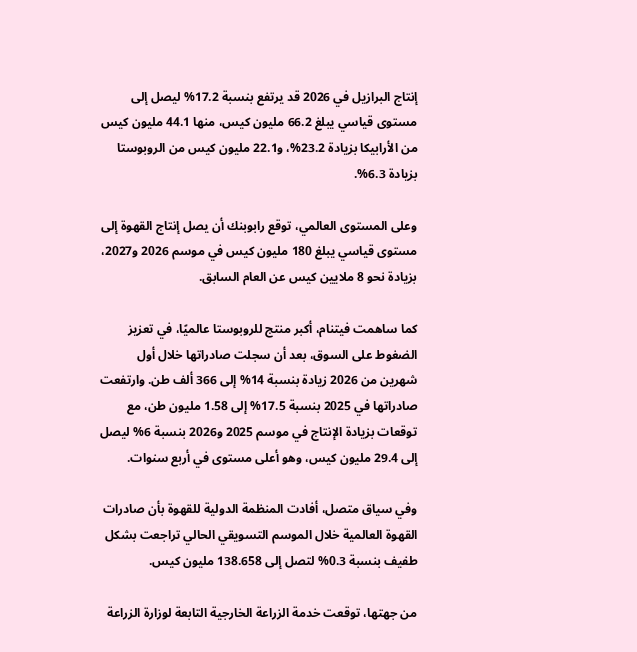إنتاج البرازيل في 2026 قد يرتفع بنسبة 17.2% ليصل إلى مستوى قياسي يبلغ 66.2 مليون كيس، منها 44.1 مليون كيس من الأرابيكا بزيادة 23.2%، و22.1 مليون كيس من الروبوستا بزيادة 6.3%.

وعلى المستوى العالمي، توقع رابوبنك أن يصل إنتاج القهوة إلى مستوى قياسي يبلغ 180 مليون كيس في موسم 2026 و2027، بزيادة نحو 8 ملايين كيس عن العام السابق.

كما ساهمت فيتنام، أكبر منتج للروبوستا عالميًا، في تعزيز الضغوط على السوق، بعد أن سجلت صادراتها خلال أول شهرين من 2026 زيادة بنسبة 14% إلى 366 ألف طن. وارتفعت صادراتها في 2025 بنسبة 17.5% إلى 1.58 مليون طن، مع توقعات بزيادة الإنتاج في موسم 2025 و2026 بنسبة 6% ليصل إلى 29.4 مليون كيس، وهو أعلى مستوى في أربع سنوات.

وفي سياق متصل، أفادت المنظمة الدولية للقهوة بأن صادرات القهوة العالمية خلال الموسم التسويقي الحالي تراجعت بشكل طفيف بنسبة 0.3% لتصل إلى 138.658 مليون كيس.

من جهتها، توقعت خدمة الزراعة الخارجية التابعة لوزارة الزراعة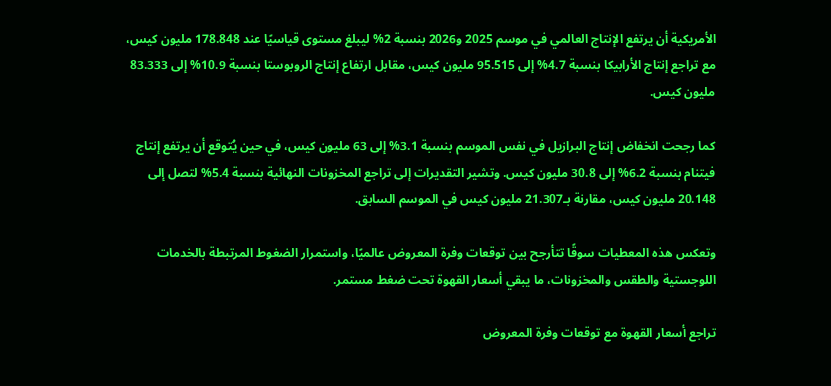الأمريكية أن يرتفع الإنتاج العالمي في موسم 2025 و2026 بنسبة 2% ليبلغ مستوى قياسيًا عند 178.848 مليون كيس، مع تراجع إنتاج الأرابيكا بنسبة 4.7% إلى 95.515 مليون كيس، مقابل ارتفاع إنتاج الروبوستا بنسبة 10.9% إلى 83.333 مليون كيس.

كما رجحت انخفاض إنتاج البرازيل في نفس الموسم بنسبة 3.1% إلى 63 مليون كيس، في حين يُتوقع أن يرتفع إنتاج فيتنام بنسبة 6.2% إلى 30.8 مليون كيس. وتشير التقديرات إلى تراجع المخزونات النهائية بنسبة 5.4% لتصل إلى 20.148 مليون كيس، مقارنة بـ21.307 مليون كيس في الموسم السابق.

وتعكس هذه المعطيات سوقًا تتأرجح بين توقعات وفرة المعروض عالميًا، واستمرار الضغوط المرتبطة بالخدمات اللوجستية والطقس والمخزونات، ما يبقي أسعار القهوة تحت ضغط مستمر.

تراجع أسعار القهوة مع توقعات وفرة المعروض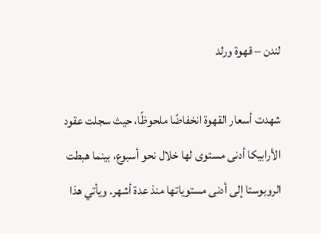لندن – قهوة ورلد

شهدت أسعار القهوة انخفاضًا ملحوظًا، حيث سجلت عقود الأرابيكا أدنى مستوى لها خلال نحو أسبوع، بينما هبطت الروبوستا إلى أدنى مستوياتها منذ عدة أشهر. ويأتي هذا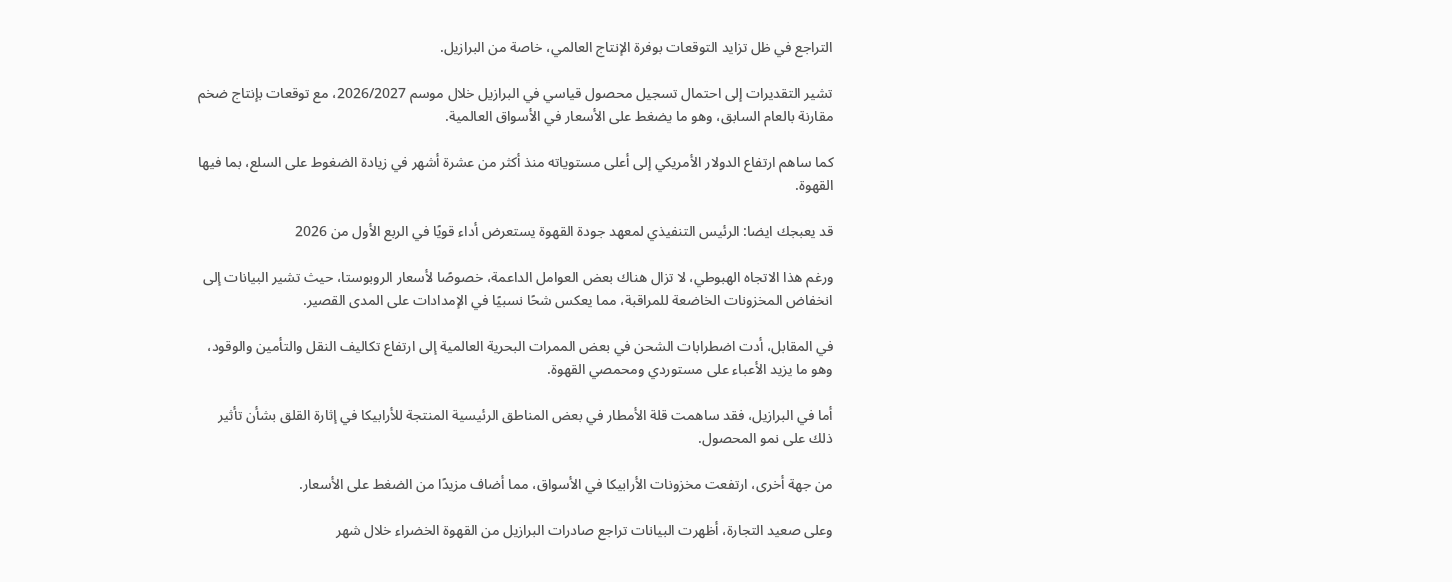التراجع في ظل تزايد التوقعات بوفرة الإنتاج العالمي، خاصة من البرازيل.

تشير التقديرات إلى احتمال تسجيل محصول قياسي في البرازيل خلال موسم 2026/2027، مع توقعات بإنتاج ضخم مقارنة بالعام السابق، وهو ما يضغط على الأسعار في الأسواق العالمية.

كما ساهم ارتفاع الدولار الأمريكي إلى أعلى مستوياته منذ أكثر من عشرة أشهر في زيادة الضغوط على السلع، بما فيها القهوة.

قد يعبجك ايضا: الرئيس التنفيذي لمعهد جودة القهوة يستعرض أداء قويًا في الربع الأول من 2026

ورغم هذا الاتجاه الهبوطي، لا تزال هناك بعض العوامل الداعمة، خصوصًا لأسعار الروبوستا، حيث تشير البيانات إلى انخفاض المخزونات الخاضعة للمراقبة، مما يعكس شحًا نسبيًا في الإمدادات على المدى القصير.

في المقابل، أدت اضطرابات الشحن في بعض الممرات البحرية العالمية إلى ارتفاع تكاليف النقل والتأمين والوقود، وهو ما يزيد الأعباء على مستوردي ومحمصي القهوة.

أما في البرازيل، فقد ساهمت قلة الأمطار في بعض المناطق الرئيسية المنتجة للأرابيكا في إثارة القلق بشأن تأثير ذلك على نمو المحصول.

من جهة أخرى، ارتفعت مخزونات الأرابيكا في الأسواق، مما أضاف مزيدًا من الضغط على الأسعار.

وعلى صعيد التجارة، أظهرت البيانات تراجع صادرات البرازيل من القهوة الخضراء خلال شهر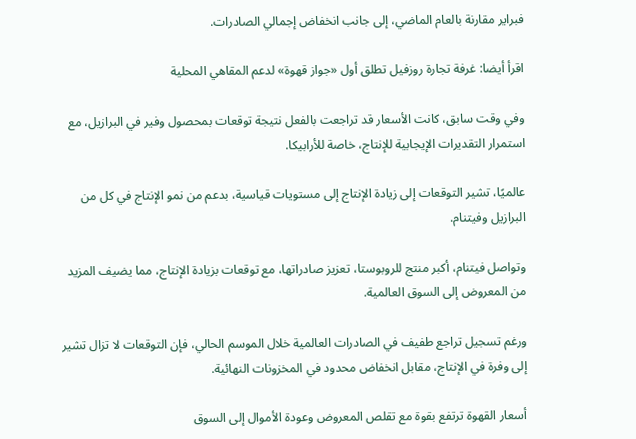فبراير مقارنة بالعام الماضي، إلى جانب انخفاض إجمالي الصادرات.

اقرأ أيضا: غرفة تجارة روزفيل تطلق أول «جواز قهوة» لدعم المقاهي المحلية

وفي وقت سابق، كانت الأسعار قد تراجعت بالفعل نتيجة توقعات بمحصول وفير في البرازيل، مع استمرار التقديرات الإيجابية للإنتاج، خاصة للأرابيكا.

عالميًا، تشير التوقعات إلى زيادة الإنتاج إلى مستويات قياسية، بدعم من نمو الإنتاج في كل من البرازيل وفيتنام.

وتواصل فيتنام، أكبر منتج للروبوستا، تعزيز صادراتها، مع توقعات بزيادة الإنتاج، مما يضيف المزيد من المعروض إلى السوق العالمية.

ورغم تسجيل تراجع طفيف في الصادرات العالمية خلال الموسم الحالي، فإن التوقعات لا تزال تشير إلى وفرة في الإنتاج، مقابل انخفاض محدود في المخزونات النهائية.

أسعار القهوة ترتفع بقوة مع تقلص المعروض وعودة الأموال إلى السوق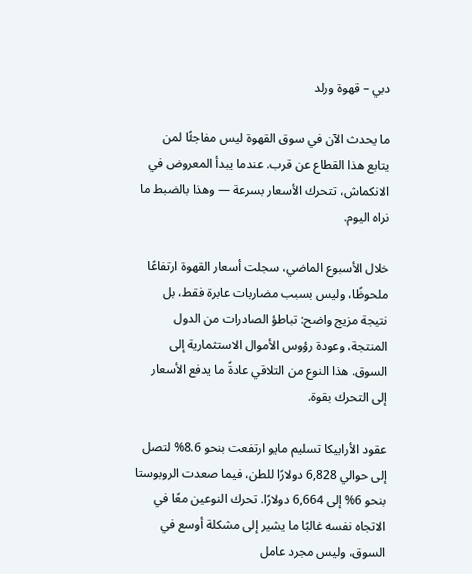دبي – قهوة ورلد

ما يحدث الآن في سوق القهوة ليس مفاجئًا لمن يتابع هذا القطاع عن قرب. عندما يبدأ المعروض في الانكماش، تتحرك الأسعار بسرعة — وهذا بالضبط ما نراه اليوم.

خلال الأسبوع الماضي، سجلت أسعار القهوة ارتفاعًا ملحوظًا، وليس بسبب مضاربات عابرة فقط، بل نتيجة مزيج واضح: تباطؤ الصادرات من الدول المنتجة، وعودة رؤوس الأموال الاستثمارية إلى السوق. هذا النوع من التلاقي عادةً ما يدفع الأسعار إلى التحرك بقوة.

عقود الأرابيكا تسليم مايو ارتفعت بنحو 8.6% لتصل إلى حوالي 6,828 دولارًا للطن، فيما صعدت الروبوستا بنحو 6% إلى 6,664 دولارًا. تحرك النوعين معًا في الاتجاه نفسه غالبًا ما يشير إلى مشكلة أوسع في السوق، وليس مجرد عامل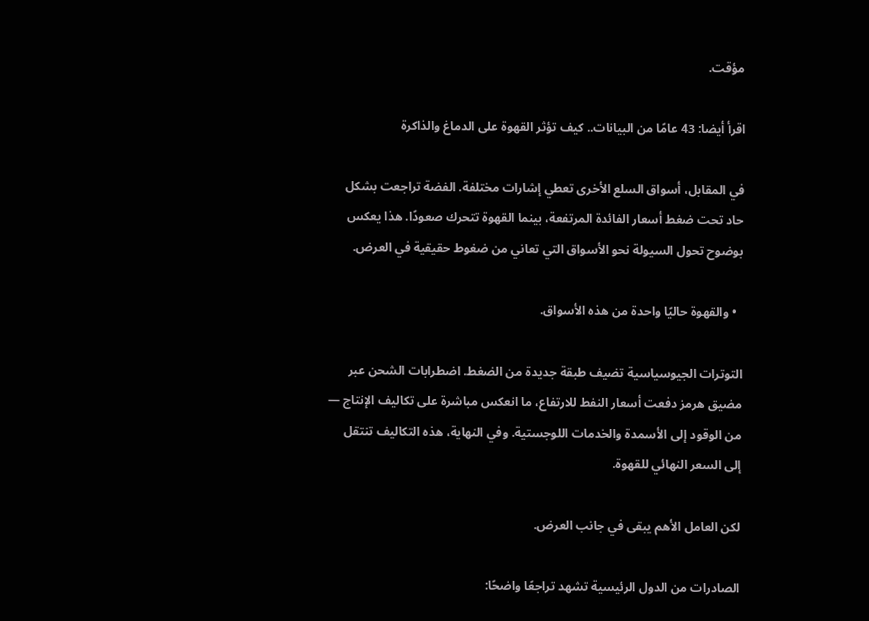مؤقت.

اقرأ أيضا: 43 عامًا من البيانات.. كيف تؤثر القهوة على الدماغ والذاكرة

في المقابل، أسواق السلع الأخرى تعطي إشارات مختلفة. الفضة تراجعت بشكل حاد تحت ضغط أسعار الفائدة المرتفعة، بينما القهوة تتحرك صعودًا. هذا يعكس بوضوح تحول السيولة نحو الأسواق التي تعاني من ضغوط حقيقية في العرض.

  • والقهوة حاليًا واحدة من هذه الأسواق.

التوترات الجيوسياسية تضيف طبقة جديدة من الضغط. اضطرابات الشحن عبر مضيق هرمز دفعت أسعار النفط للارتفاع، ما انعكس مباشرة على تكاليف الإنتاج — من الوقود إلى الأسمدة والخدمات اللوجستية. وفي النهاية، هذه التكاليف تنتقل إلى السعر النهائي للقهوة.

لكن العامل الأهم يبقى في جانب العرض.

الصادرات من الدول الرئيسية تشهد تراجعًا واضحًا: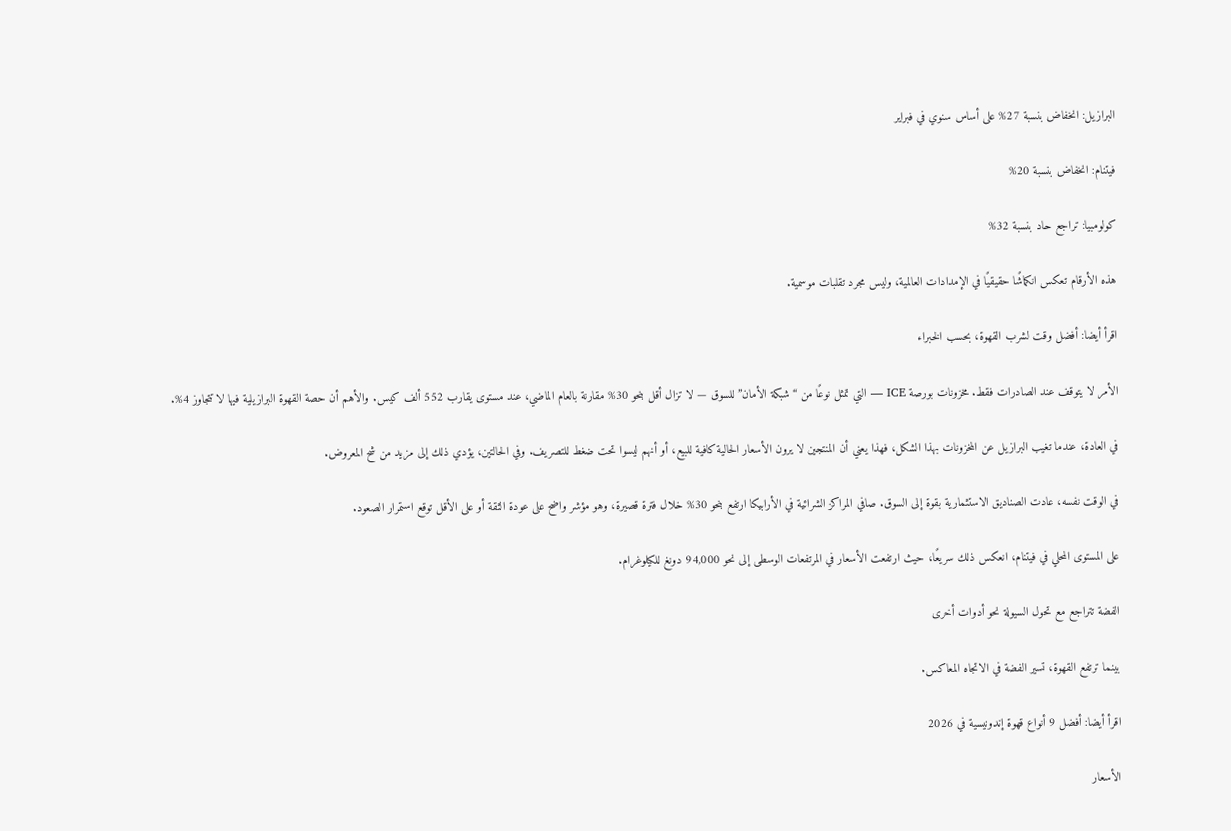البرازيل: انخفاض بنسبة 27% على أساس سنوي في فبراير

فيتنام: انخفاض بنسبة 20%

كولومبيا: تراجع حاد بنسبة 32%

هذه الأرقام تعكس انكماشًا حقيقيًا في الإمدادات العالمية، وليس مجرد تقلبات موسمية.

اقرأ أيضا: أفضل وقت لشرب القهوة، بحسب الخبراء

الأمر لا يتوقف عند الصادرات فقط. مخزونات بورصة ICE — التي تمثل نوعًا من “شبكة الأمان” للسوق — لا تزال أقل بنحو 30% مقارنة بالعام الماضي، عند مستوى يقارب 552 ألف كيس. والأهم أن حصة القهوة البرازيلية فيها لا تتجاوز 4%.

في العادة، عندما تغيب البرازيل عن المخزونات بهذا الشكل، فهذا يعني أن المنتجين لا يرون الأسعار الحالية كافية للبيع، أو أنهم ليسوا تحت ضغط للتصريف. وفي الحالتين، يؤدي ذلك إلى مزيد من شح المعروض.

في الوقت نفسه، عادت الصناديق الاستثمارية بقوة إلى السوق. صافي المراكز الشرائية في الأرابيكا ارتفع بنحو 30% خلال فترة قصيرة، وهو مؤشر واضح على عودة الثقة أو على الأقل توقع استمرار الصعود.

على المستوى المحلي في فيتنام، انعكس ذلك سريعًا، حيث ارتفعت الأسعار في المرتفعات الوسطى إلى نحو 94,000 دونغ للكيلوغرام.

الفضة تتراجع مع تحول السيولة نحو أدوات أخرى

بينما ترتفع القهوة، تسير الفضة في الاتجاه المعاكس.

اقرأ أيضا: أفضل 9 أنواع قهوة إندونيسية في 2026

الأسعار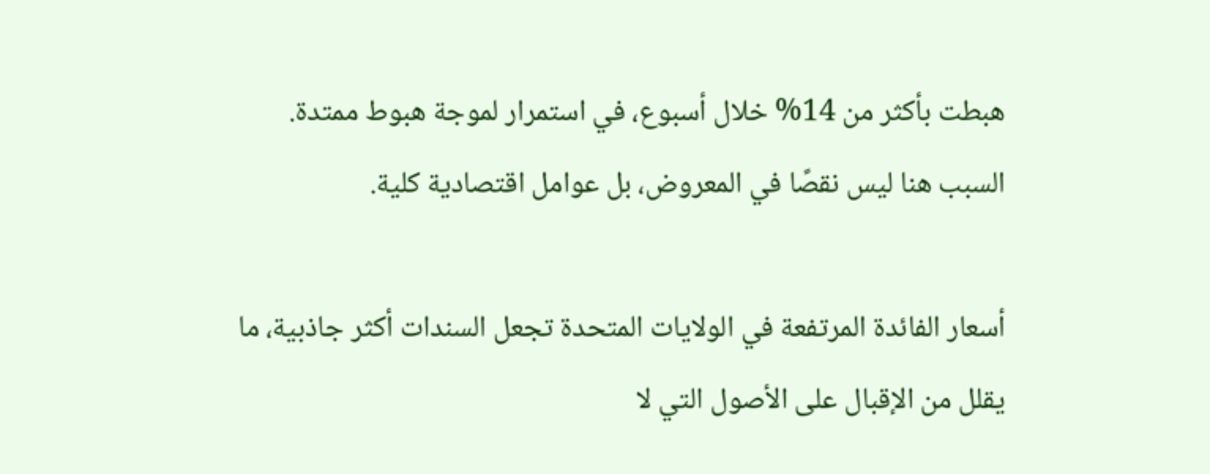هبطت بأكثر من 14% خلال أسبوع، في استمرار لموجة هبوط ممتدة. السبب هنا ليس نقصًا في المعروض، بل عوامل اقتصادية كلية.

أسعار الفائدة المرتفعة في الولايات المتحدة تجعل السندات أكثر جاذبية، ما يقلل من الإقبال على الأصول التي لا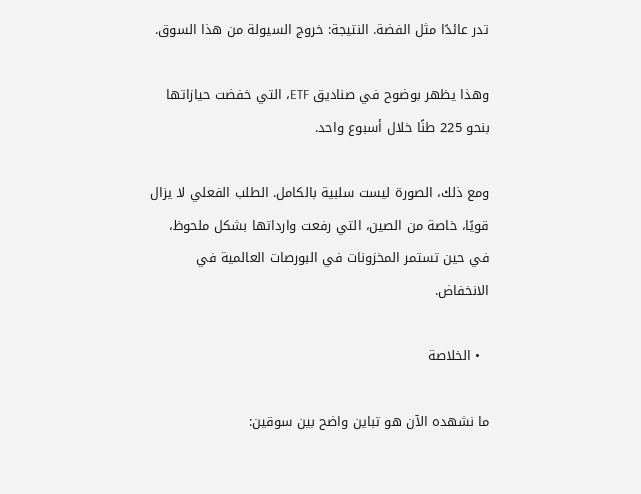تدر عائدًا مثل الفضة. النتيجة: خروج السيولة من هذا السوق.

وهذا يظهر بوضوح في صناديق ETF، التي خفضت حيازاتها بنحو 225 طنًا خلال أسبوع واحد.

ومع ذلك، الصورة ليست سلبية بالكامل. الطلب الفعلي لا يزال قويًا، خاصة من الصين، التي رفعت وارداتها بشكل ملحوظ، في حين تستمر المخزونات في البورصات العالمية في الانخفاض.

  • الخلاصة

ما نشهده الآن هو تباين واضح بين سوقين: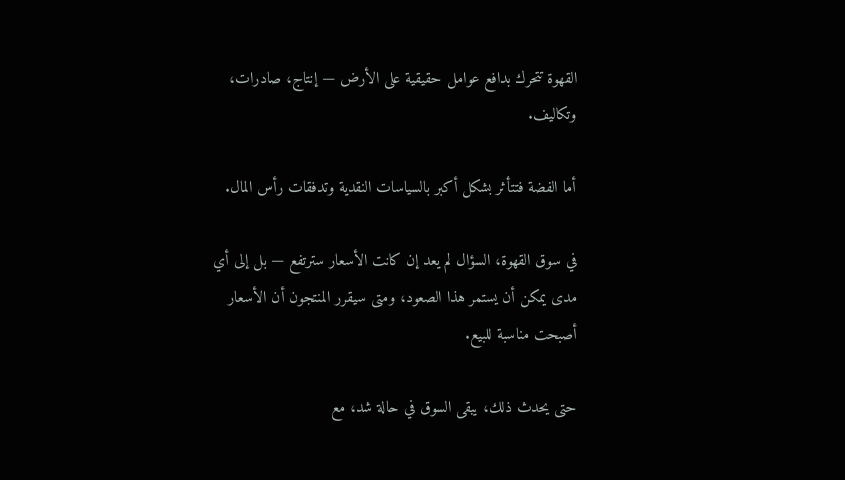القهوة تتحرك بدافع عوامل حقيقية على الأرض — إنتاج، صادرات، وتكاليف.

أما الفضة فتتأثر بشكل أكبر بالسياسات النقدية وتدفقات رأس المال.

في سوق القهوة، السؤال لم يعد إن كانت الأسعار سترتفع — بل إلى أي مدى يمكن أن يستمر هذا الصعود، ومتى سيقرر المنتجون أن الأسعار أصبحت مناسبة للبيع.

حتى يحدث ذلك، يبقى السوق في حالة شد، مع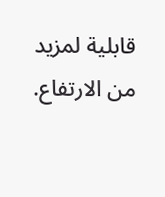قابلية لمزيد من الارتفاع.